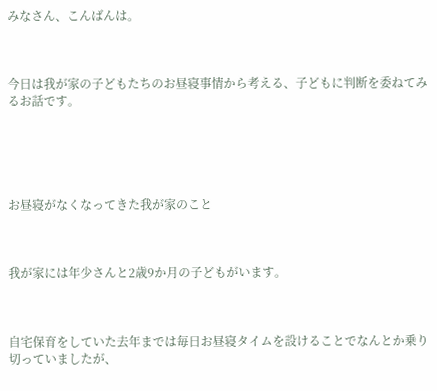みなさん、こんばんは。



今日は我が家の子どもたちのお昼寝事情から考える、子どもに判断を委ねてみるお話です。





お昼寝がなくなってきた我が家のこと



我が家には年少さんと2歳9か月の子どもがいます。



自宅保育をしていた去年までは毎日お昼寝タイムを設けることでなんとか乗り切っていましたが、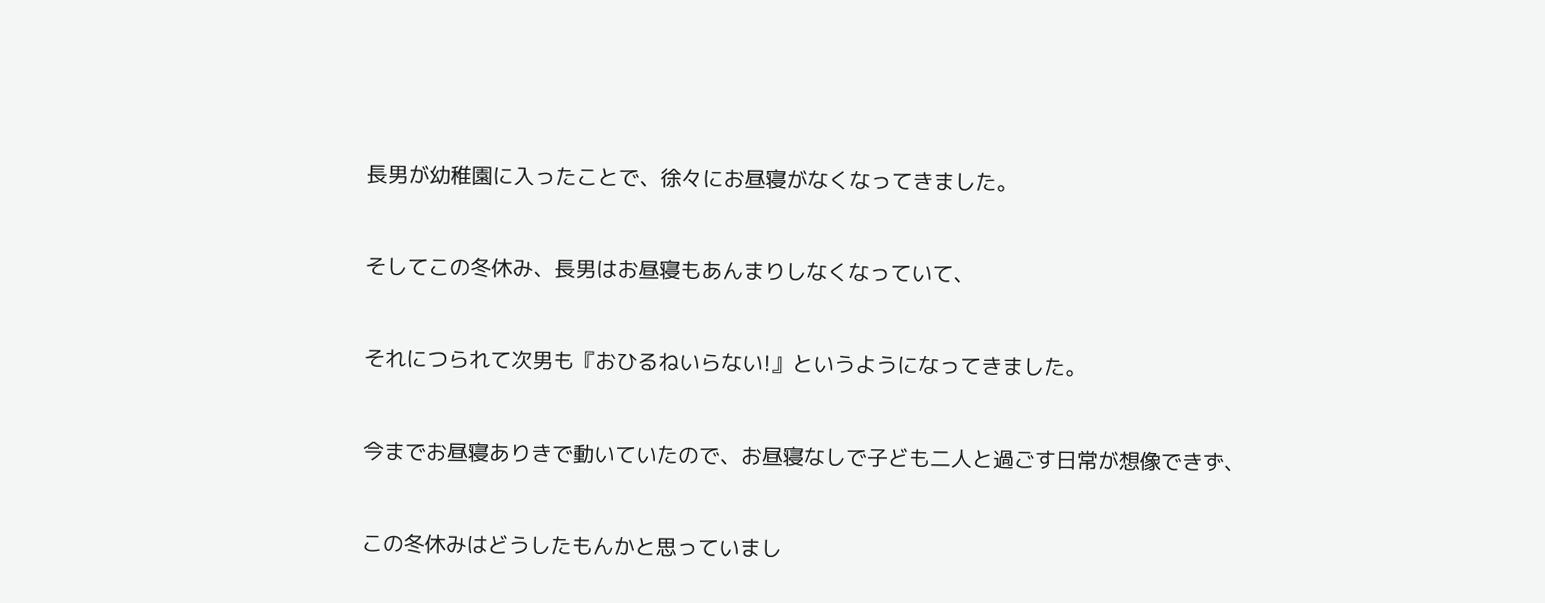長男が幼稚園に入ったことで、徐々にお昼寝がなくなってきました。



そしてこの冬休み、長男はお昼寝もあんまりしなくなっていて、



それにつられて次男も『おひるねいらない!』というようになってきました。



今までお昼寝ありきで動いていたので、お昼寝なしで子ども二人と過ごす日常が想像できず、



この冬休みはどうしたもんかと思っていまし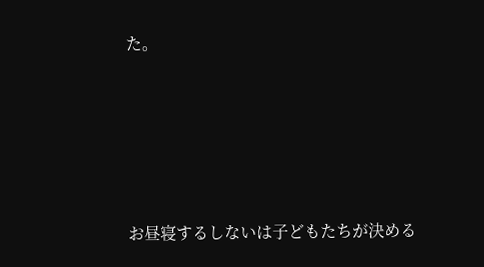た。





お昼寝するしないは子どもたちが決める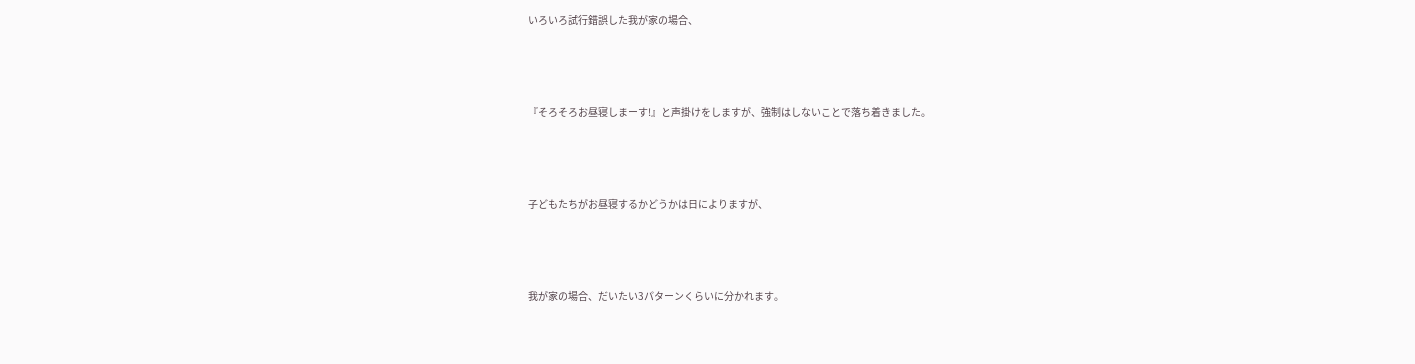いろいろ試行錯誤した我が家の場合、



『そろそろお昼寝しまーす!』と声掛けをしますが、強制はしないことで落ち着きました。



子どもたちがお昼寝するかどうかは日によりますが、



我が家の場合、だいたい3パターンくらいに分かれます。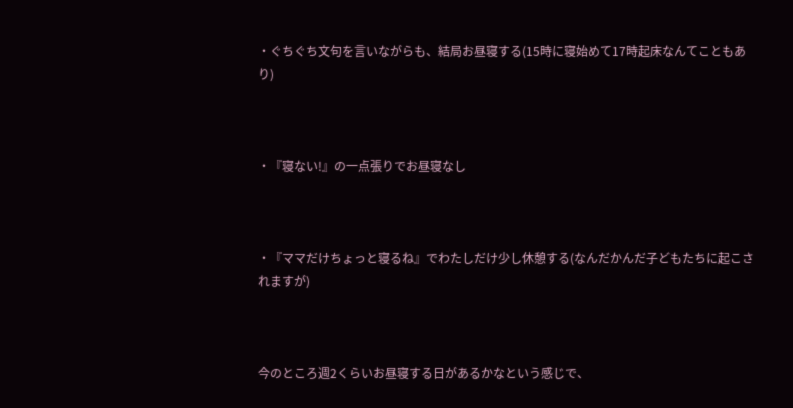・ぐちぐち文句を言いながらも、結局お昼寝する(15時に寝始めて17時起床なんてこともあり)



・『寝ない!』の一点張りでお昼寝なし



・『ママだけちょっと寝るね』でわたしだけ少し休憩する(なんだかんだ子どもたちに起こされますが)



今のところ週2くらいお昼寝する日があるかなという感じで、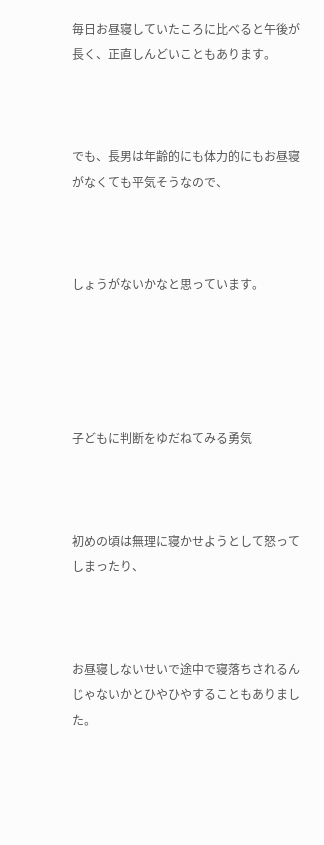毎日お昼寝していたころに比べると午後が長く、正直しんどいこともあります。



でも、長男は年齢的にも体力的にもお昼寝がなくても平気そうなので、



しょうがないかなと思っています。





子どもに判断をゆだねてみる勇気



初めの頃は無理に寝かせようとして怒ってしまったり、



お昼寝しないせいで途中で寝落ちされるんじゃないかとひやひやすることもありました。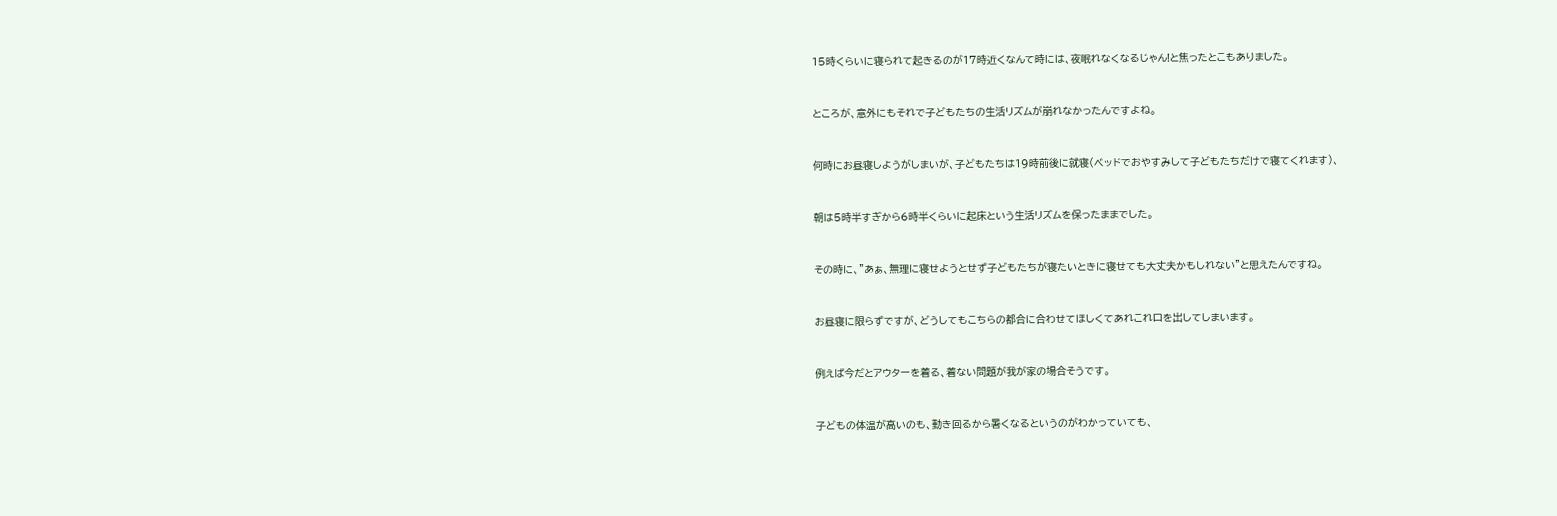15時くらいに寝られて起きるのが17時近くなんて時には、夜眠れなくなるじゃん!と焦ったとこもありました。



ところが、意外にもそれで子どもたちの生活リズムが崩れなかったんですよね。



何時にお昼寝しようがしまいが、子どもたちは19時前後に就寝(ベッドでおやすみして子どもたちだけで寝てくれます)、



朝は5時半すぎから6時半くらいに起床という生活リズムを保ったままでした。



その時に、”あぁ、無理に寝せようとせず子どもたちが寝たいときに寝せても大丈夫かもしれない”と思えたんですね。



お昼寝に限らずですが、どうしてもこちらの都合に合わせてほしくてあれこれ口を出してしまいます。



例えば今だとアウターを着る、着ない問題が我が家の場合そうです。



子どもの体温が高いのも、動き回るから暑くなるというのがわかっていても、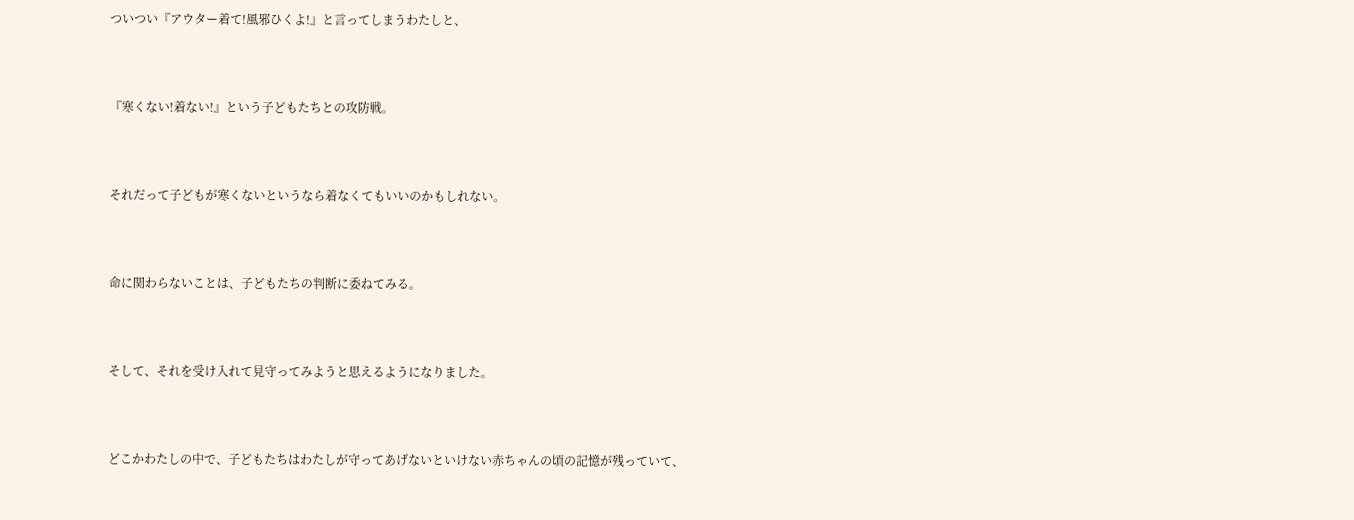ついつい『アウター着て!風邪ひくよ!』と言ってしまうわたしと、



『寒くない!着ない!』という子どもたちとの攻防戦。



それだって子どもが寒くないというなら着なくてもいいのかもしれない。



命に関わらないことは、子どもたちの判断に委ねてみる。



そして、それを受け入れて見守ってみようと思えるようになりました。



どこかわたしの中で、子どもたちはわたしが守ってあげないといけない赤ちゃんの頃の記憶が残っていて、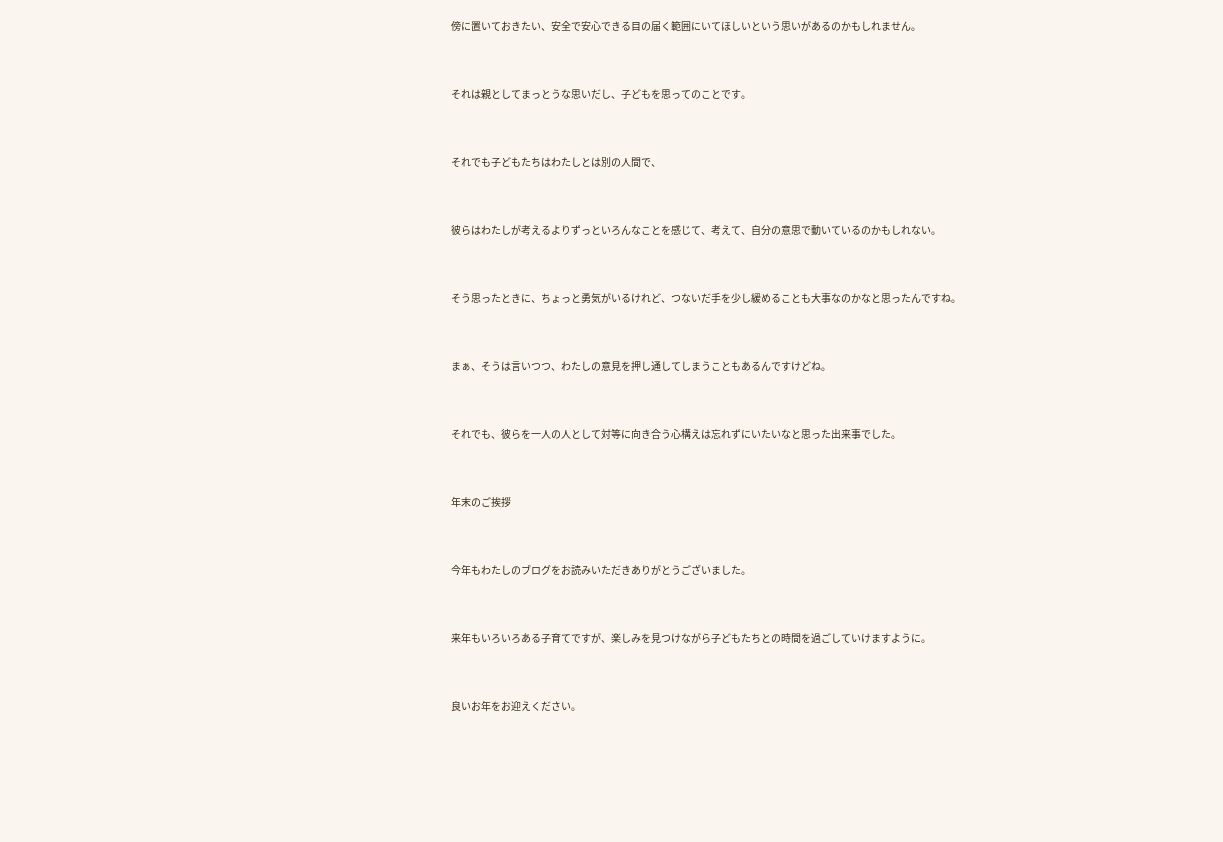傍に置いておきたい、安全で安心できる目の届く範囲にいてほしいという思いがあるのかもしれません。



それは親としてまっとうな思いだし、子どもを思ってのことです。



それでも子どもたちはわたしとは別の人間で、



彼らはわたしが考えるよりずっといろんなことを感じて、考えて、自分の意思で動いているのかもしれない。



そう思ったときに、ちょっと勇気がいるけれど、つないだ手を少し緩めることも大事なのかなと思ったんですね。



まぁ、そうは言いつつ、わたしの意見を押し通してしまうこともあるんですけどね。



それでも、彼らを一人の人として対等に向き合う心構えは忘れずにいたいなと思った出来事でした。



年末のご挨拶



今年もわたしのブログをお読みいただきありがとうございました。



来年もいろいろある子育てですが、楽しみを見つけながら子どもたちとの時間を過ごしていけますように。



良いお年をお迎えください。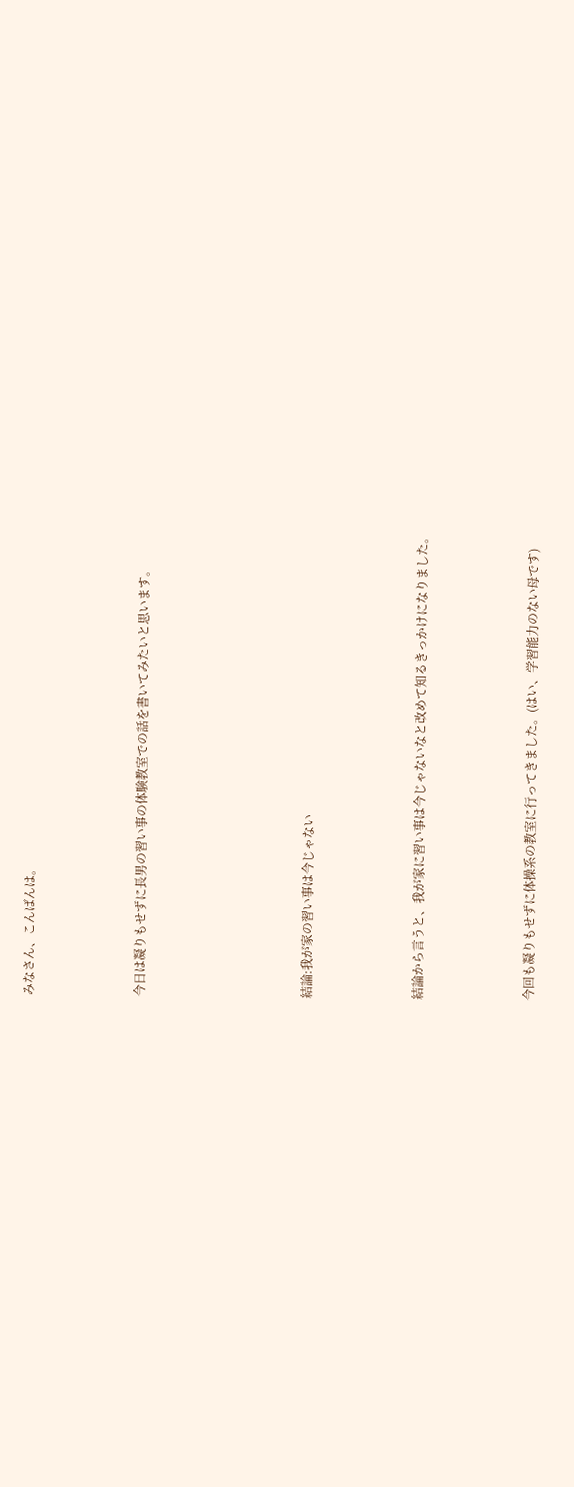みなさん、こんばんは。



今日は凝りもせずに長男の習い事の体験教室での話を書いてみたいと思います。





結論:我が家の習い事は今じゃない



結論から言うと、我が家に習い事は今じゃないなと改めて知るきっかけになりました。



今回も凝りもせずに体操系の教室に行ってきました。(はい、学習能力のない母です)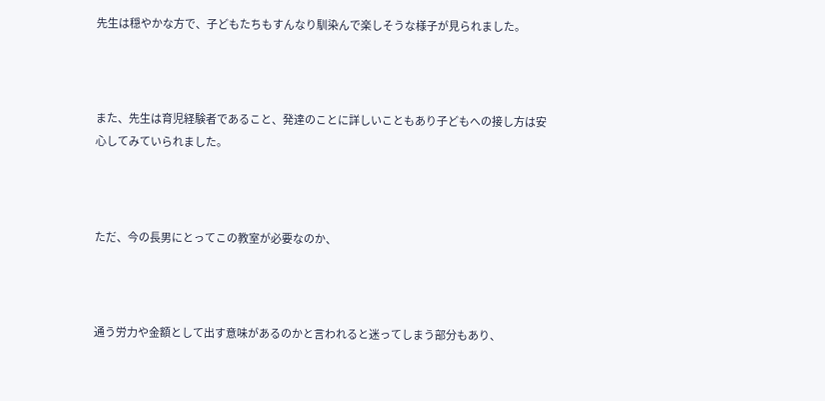先生は穏やかな方で、子どもたちもすんなり馴染んで楽しそうな様子が見られました。



また、先生は育児経験者であること、発達のことに詳しいこともあり子どもへの接し方は安心してみていられました。



ただ、今の長男にとってこの教室が必要なのか、



通う労力や金額として出す意味があるのかと言われると迷ってしまう部分もあり、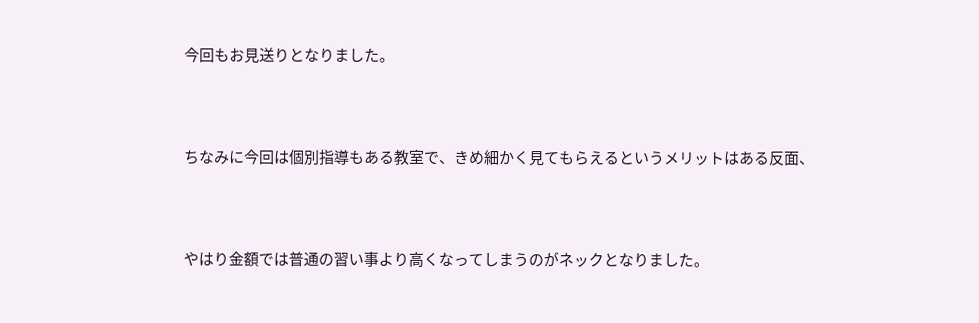今回もお見送りとなりました。



ちなみに今回は個別指導もある教室で、きめ細かく見てもらえるというメリットはある反面、



やはり金額では普通の習い事より高くなってしまうのがネックとなりました。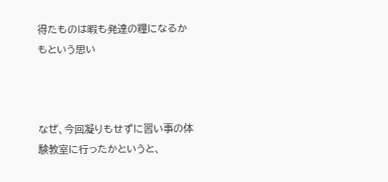得たものは暇も発達の糧になるかもという思い



なぜ、今回凝りもせずに習い事の体験教室に行ったかというと、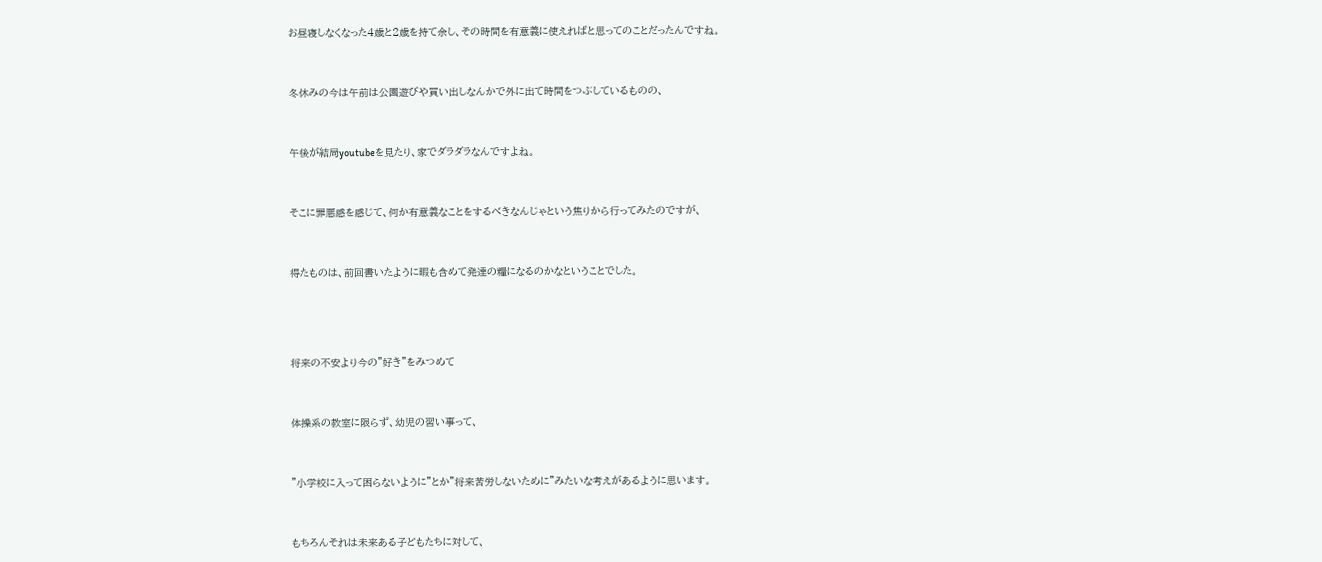お昼寝しなくなった4歳と2歳を持て余し、その時間を有意義に使えればと思ってのことだったんですね。



冬休みの今は午前は公園遊びや買い出しなんかで外に出て時間をつぶしているものの、



午後が結局youtubeを見たり、家でダラダラなんですよね。



そこに罪悪感を感じて、何か有意義なことをするべきなんじゃという焦りから行ってみたのですが、



得たものは、前回書いたように暇も含めて発達の糧になるのかなということでした。





将来の不安より今の”好き”をみつめて



体操系の教室に限らず、幼児の習い事って、



”小学校に入って困らないように”とか”将来苦労しないために”みたいな考えがあるように思います。



もちろんそれは未来ある子どもたちに対して、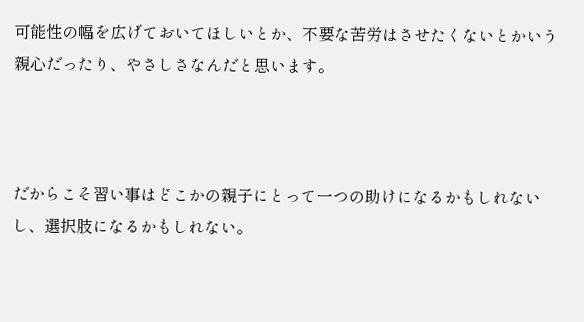可能性の幅を広げておいてほしいとか、不要な苦労はさせたくないとかいう親心だったり、やさしさなんだと思います。



だからこそ習い事はどこかの親子にとって一つの助けになるかもしれないし、選択肢になるかもしれない。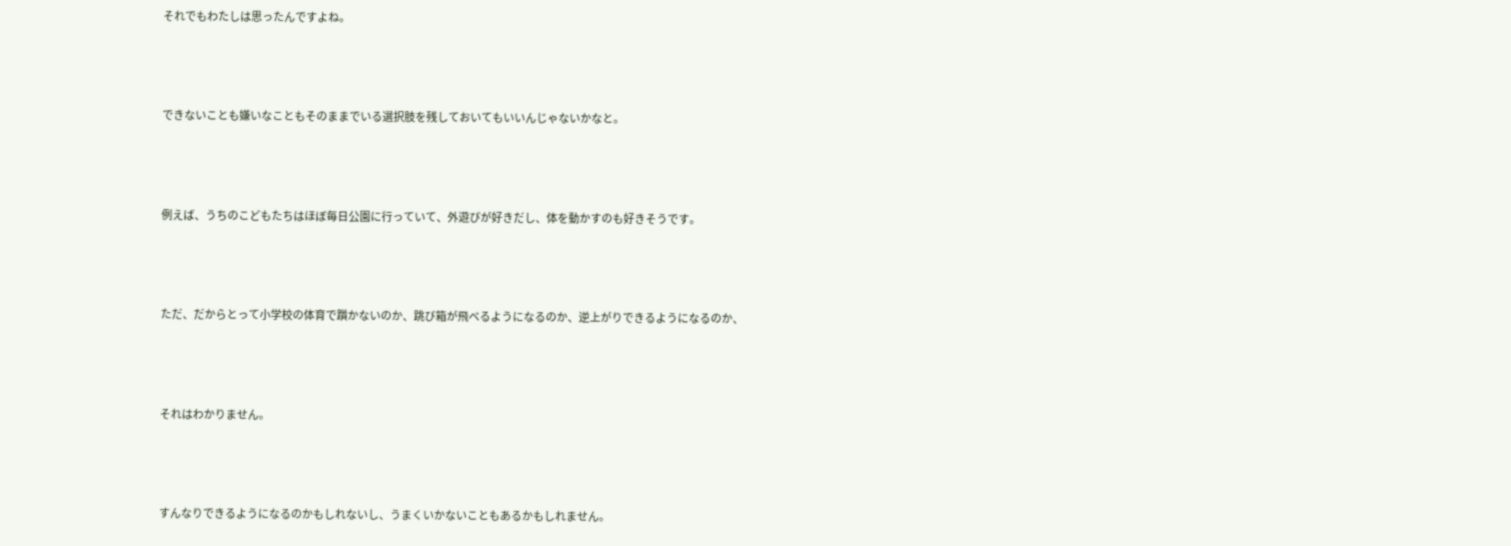それでもわたしは思ったんですよね。



できないことも嫌いなこともそのままでいる選択肢を残しておいてもいいんじゃないかなと。



例えば、うちのこどもたちはほぼ毎日公園に行っていて、外遊びが好きだし、体を動かすのも好きそうです。



ただ、だからとって小学校の体育で躓かないのか、跳び箱が飛べるようになるのか、逆上がりできるようになるのか、



それはわかりません。



すんなりできるようになるのかもしれないし、うまくいかないこともあるかもしれません。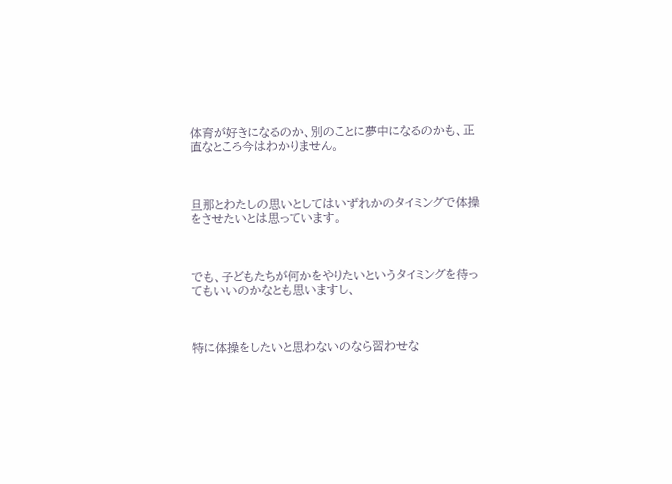体育が好きになるのか、別のことに夢中になるのかも、正直なところ今はわかりません。



旦那とわたしの思いとしてはいずれかのタイミングで体操をさせたいとは思っています。



でも、子どもたちが何かをやりたいというタイミングを待ってもいいのかなとも思いますし、



特に体操をしたいと思わないのなら習わせな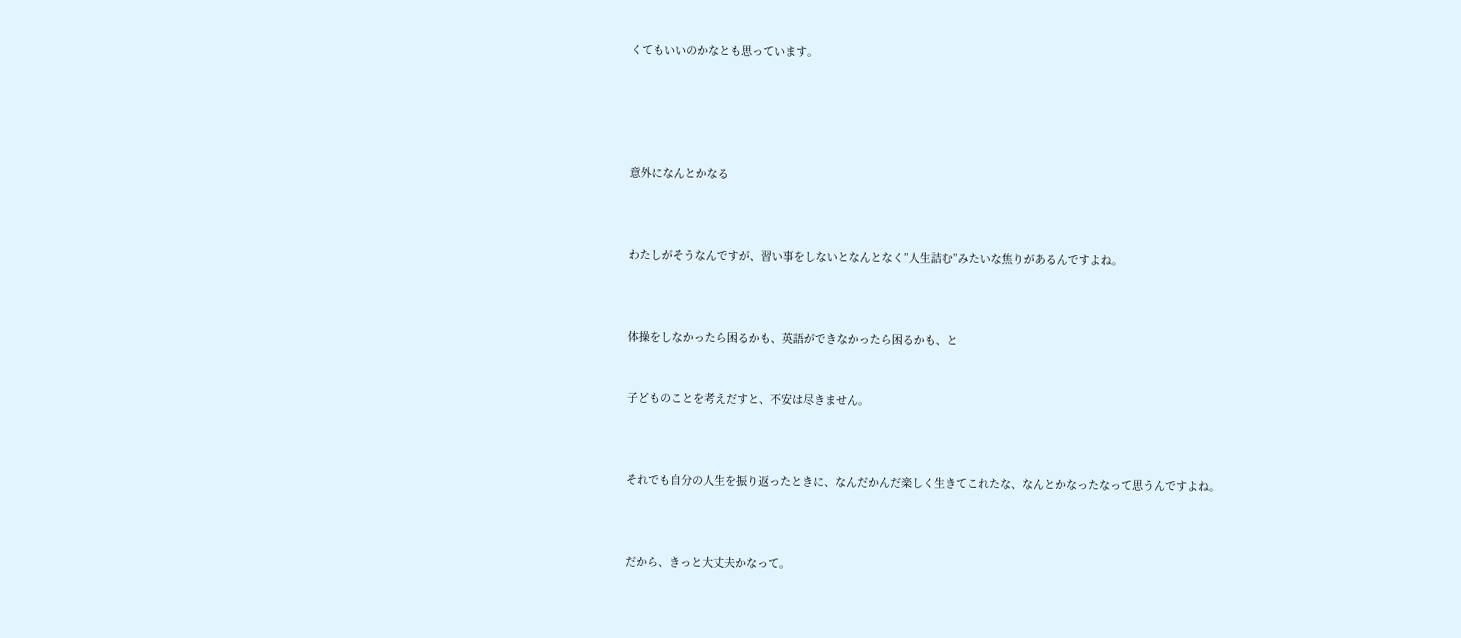くてもいいのかなとも思っています。





意外になんとかなる



わたしがそうなんですが、習い事をしないとなんとなく”人生詰む”みたいな焦りがあるんですよね。



体操をしなかったら困るかも、英語ができなかったら困るかも、と


子どものことを考えだすと、不安は尽きません。



それでも自分の人生を振り返ったときに、なんだかんだ楽しく生きてこれたな、なんとかなったなって思うんですよね。



だから、きっと大丈夫かなって。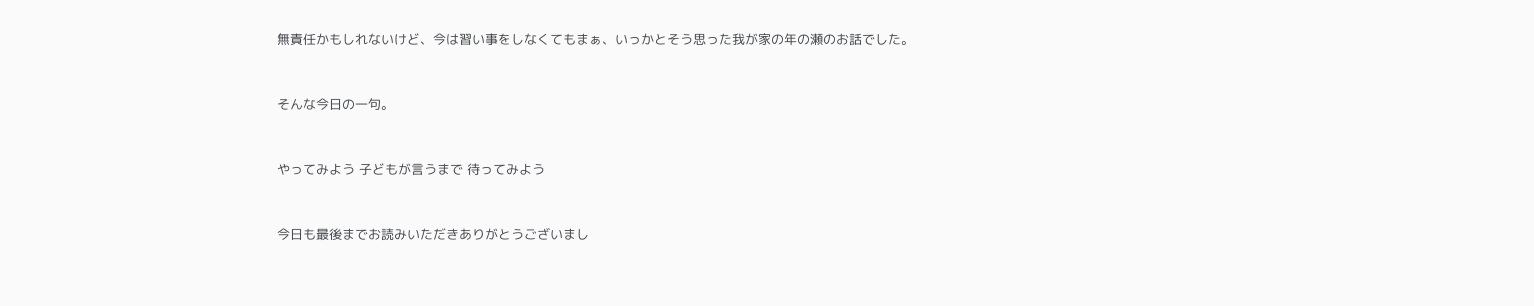無責任かもしれないけど、今は習い事をしなくてもまぁ、いっかとそう思った我が家の年の瀬のお話でした。



そんな今日の一句。



やってみよう 子どもが言うまで 待ってみよう



今日も最後までお読みいただきありがとうございまし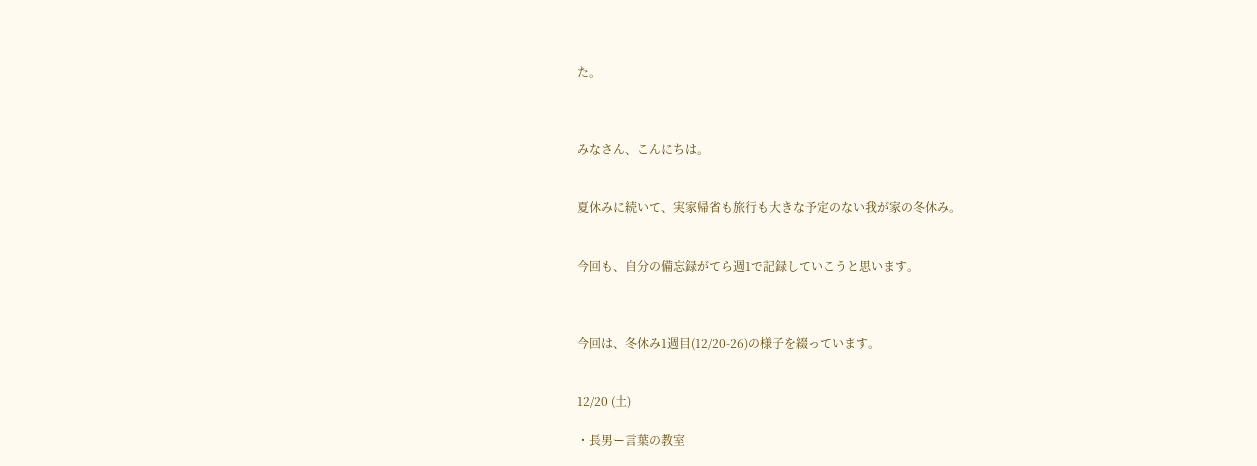た。



みなさん、こんにちは。


夏休みに続いて、実家帰省も旅行も大きな予定のない我が家の冬休み。


今回も、自分の備忘録がてら週1で記録していこうと思います。



今回は、冬休み1週目(12/20-26)の様子を綴っています。


12/20 (土)

・長男ー言葉の教室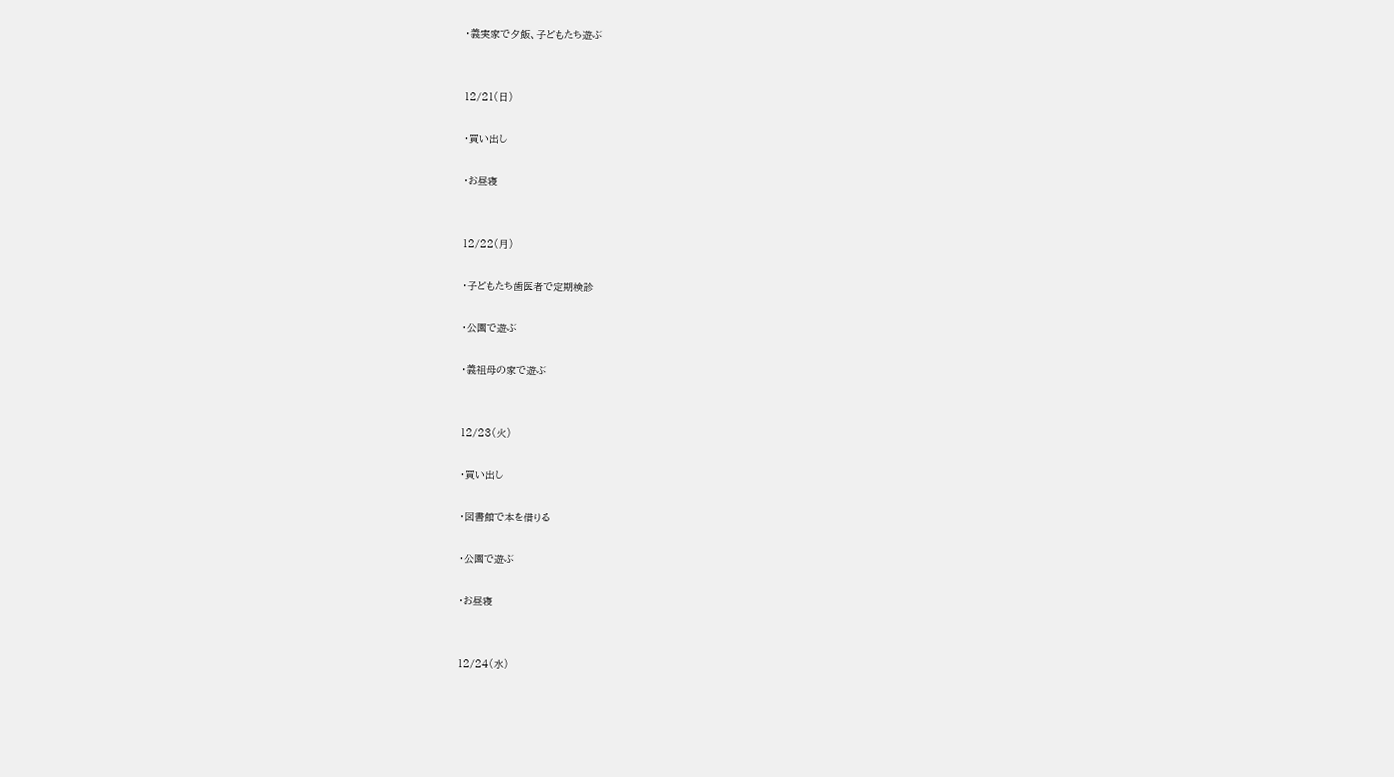・義実家で夕飯、子どもたち遊ぶ


12/21(日)

・買い出し

・お昼寝


12/22(月)

・子どもたち歯医者で定期検診

・公園で遊ぶ

・義祖母の家で遊ぶ


12/23(火)

・買い出し

・図書館で本を借りる

・公園で遊ぶ

・お昼寝


12/24(水)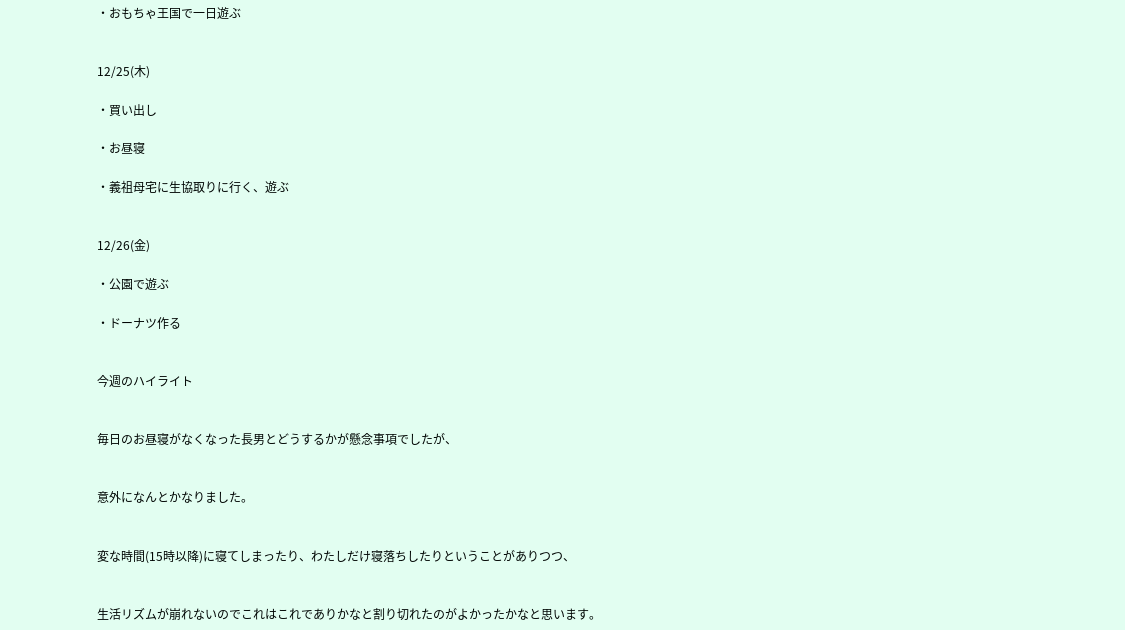・おもちゃ王国で一日遊ぶ


12/25(木)

・買い出し

・お昼寝

・義祖母宅に生協取りに行く、遊ぶ


12/26(金)

・公園で遊ぶ

・ドーナツ作る


今週のハイライト


毎日のお昼寝がなくなった長男とどうするかが懸念事項でしたが、


意外になんとかなりました。


変な時間(15時以降)に寝てしまったり、わたしだけ寝落ちしたりということがありつつ、


生活リズムが崩れないのでこれはこれでありかなと割り切れたのがよかったかなと思います。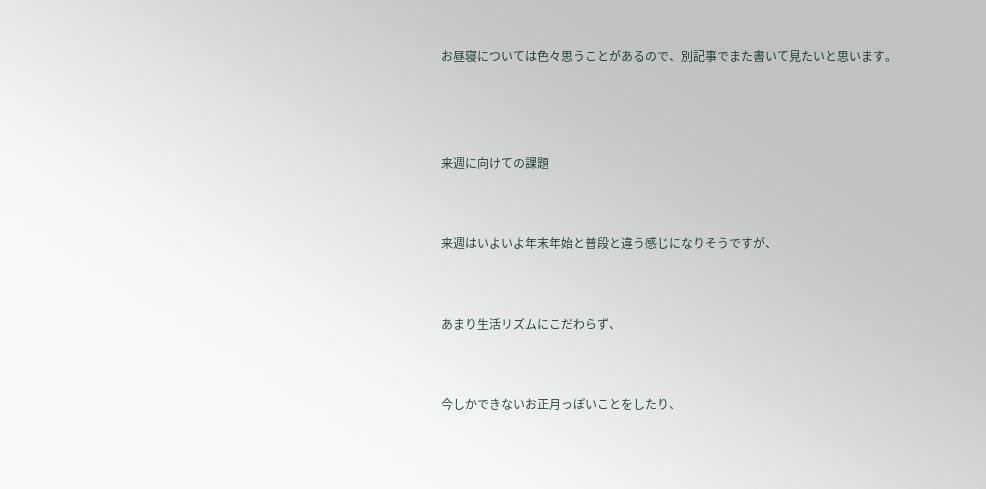お昼寝については色々思うことがあるので、別記事でまた書いて見たいと思います。



来週に向けての課題


来週はいよいよ年末年始と普段と違う感じになりそうですが、


あまり生活リズムにこだわらず、


今しかできないお正月っぽいことをしたり、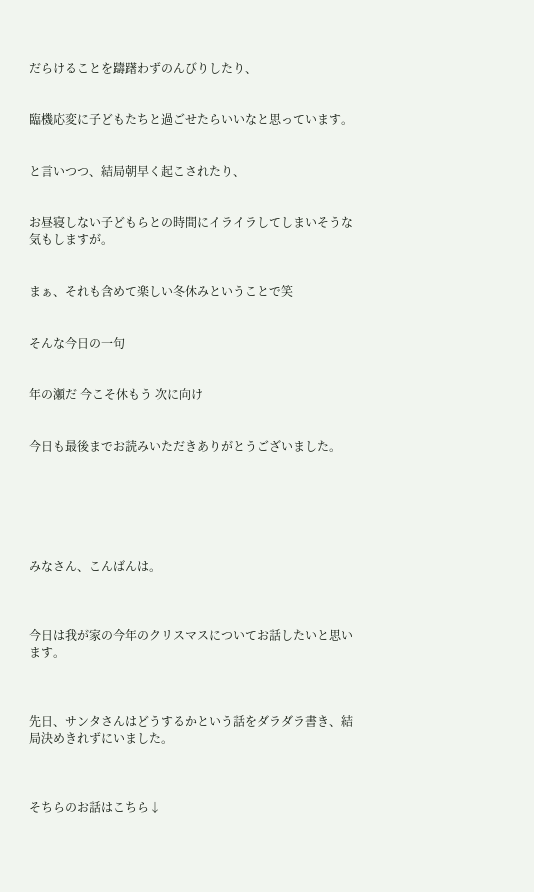だらけることを躊躇わずのんびりしたり、


臨機応変に子どもたちと過ごせたらいいなと思っています。


と言いつつ、結局朝早く起こされたり、


お昼寝しない子どもらとの時間にイライラしてしまいそうな気もしますが。


まぁ、それも含めて楽しい冬休みということで笑


そんな今日の一句


年の瀬だ 今こそ休もう 次に向け


今日も最後までお読みいただきありがとうございました。






みなさん、こんばんは。



今日は我が家の今年のクリスマスについてお話したいと思います。



先日、サンタさんはどうするかという話をダラダラ書き、結局決めきれずにいました。



そちらのお話はこちら↓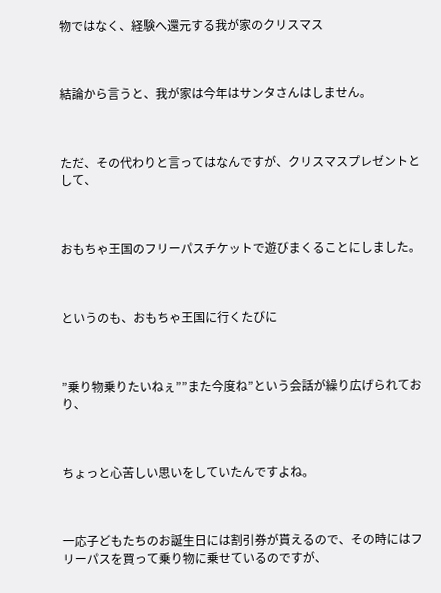物ではなく、経験へ還元する我が家のクリスマス



結論から言うと、我が家は今年はサンタさんはしません。



ただ、その代わりと言ってはなんですが、クリスマスプレゼントとして、



おもちゃ王国のフリーパスチケットで遊びまくることにしました。



というのも、おもちゃ王国に行くたびに



”乗り物乗りたいねぇ””また今度ね”という会話が繰り広げられており、



ちょっと心苦しい思いをしていたんですよね。



一応子どもたちのお誕生日には割引券が貰えるので、その時にはフリーパスを買って乗り物に乗せているのですが、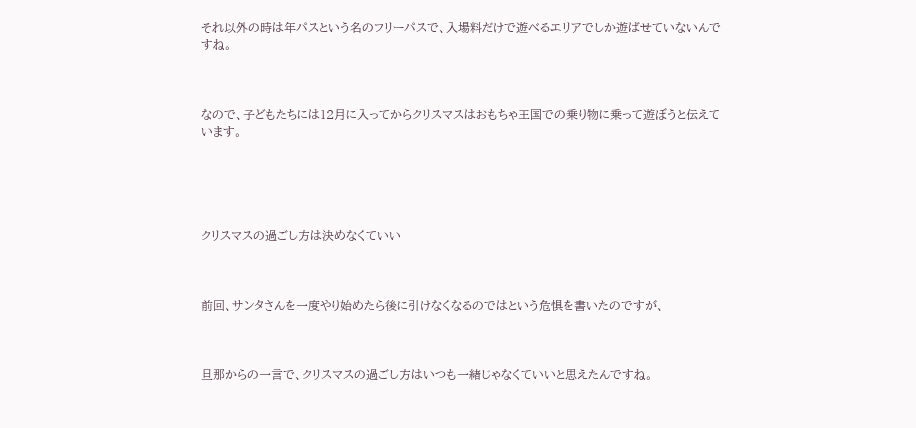それ以外の時は年パスという名のフリーパスで、入場料だけで遊べるエリアでしか遊ばせていないんですね。



なので、子どもたちには12月に入ってからクリスマスはおもちゃ王国での乗り物に乗って遊ぼうと伝えています。





クリスマスの過ごし方は決めなくていい



前回、サンタさんを一度やり始めたら後に引けなくなるのではという危惧を書いたのですが、



旦那からの一言で、クリスマスの過ごし方はいつも一緒じゃなくていいと思えたんですね。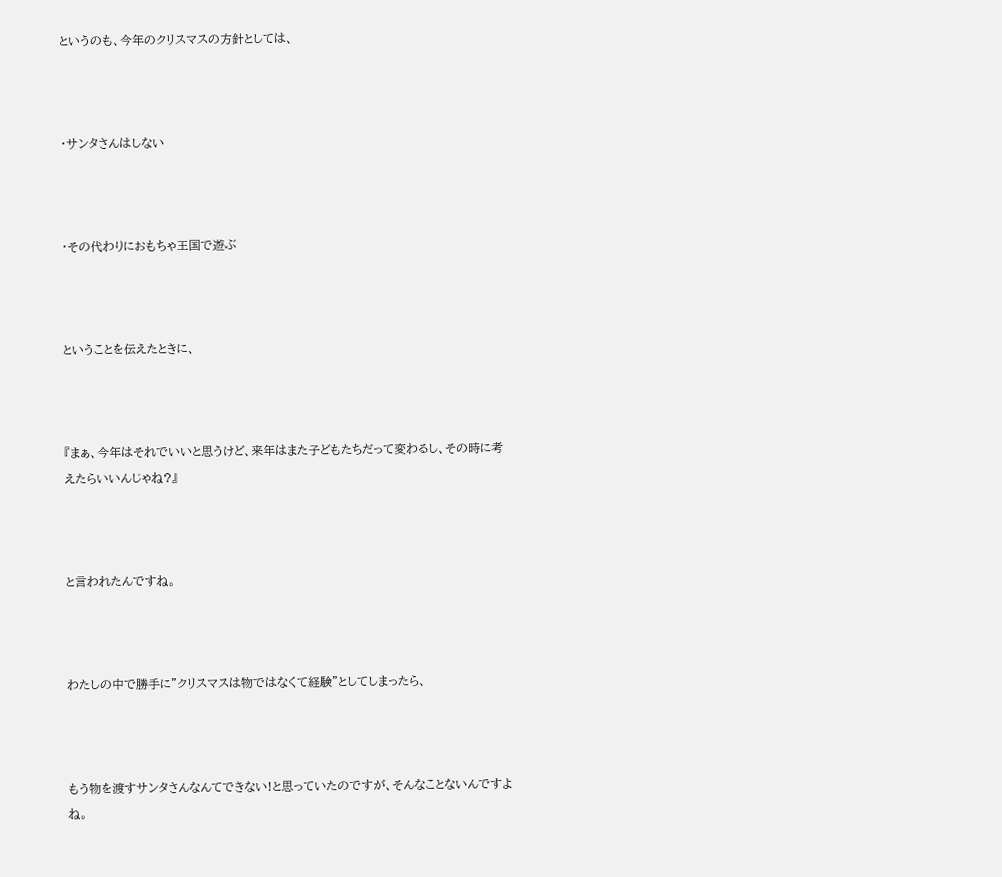というのも、今年のクリスマスの方針としては、



・サンタさんはしない



・その代わりにおもちゃ王国で遊ぶ



ということを伝えたときに、



『まぁ、今年はそれでいいと思うけど、来年はまた子どもたちだって変わるし、その時に考えたらいいんじゃね?』



と言われたんですね。



わたしの中で勝手に”クリスマスは物ではなくて経験”としてしまったら、



もう物を渡すサンタさんなんてできない!と思っていたのですが、そんなことないんですよね。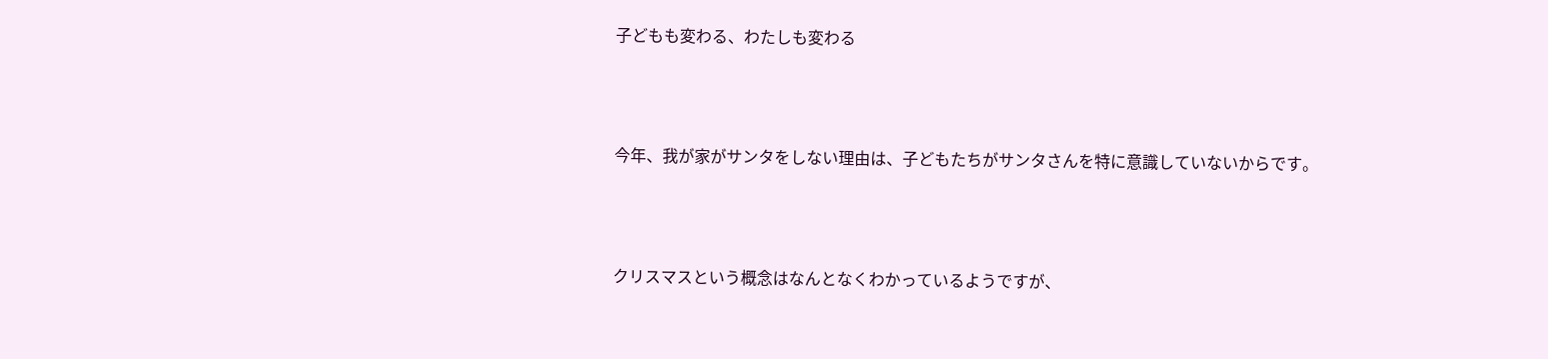子どもも変わる、わたしも変わる



今年、我が家がサンタをしない理由は、子どもたちがサンタさんを特に意識していないからです。



クリスマスという概念はなんとなくわかっているようですが、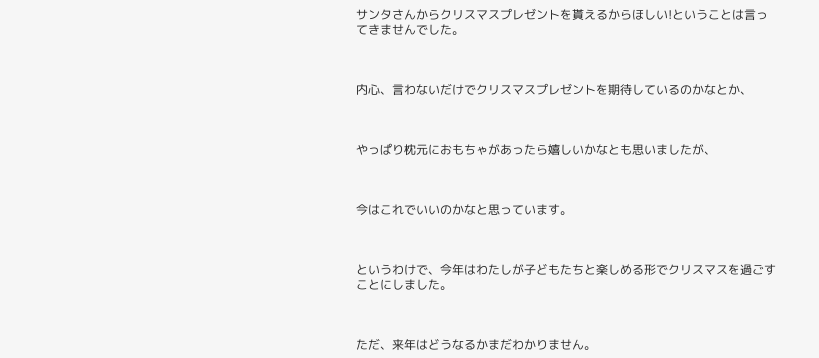サンタさんからクリスマスプレゼントを貰えるからほしい!ということは言ってきませんでした。



内心、言わないだけでクリスマスプレゼントを期待しているのかなとか、



やっぱり枕元におもちゃがあったら嬉しいかなとも思いましたが、



今はこれでいいのかなと思っています。



というわけで、今年はわたしが子どもたちと楽しめる形でクリスマスを過ごすことにしました。



ただ、来年はどうなるかまだわかりません。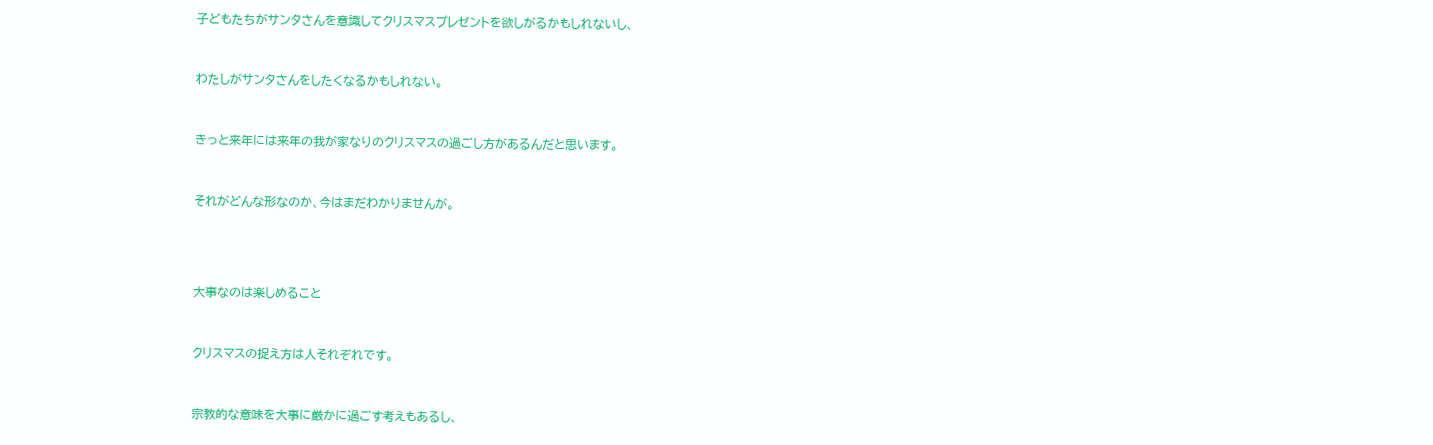子どもたちがサンタさんを意識してクリスマスプレゼントを欲しがるかもしれないし、



わたしがサンタさんをしたくなるかもしれない。



きっと来年には来年の我が家なりのクリスマスの過ごし方があるんだと思います。



それがどんな形なのか、今はまだわかりませんが。





大事なのは楽しめること



クリスマスの捉え方は人それぞれです。



宗教的な意味を大事に厳かに過ごす考えもあるし、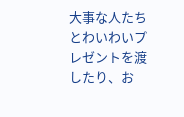大事な人たちとわいわいプレゼントを渡したり、お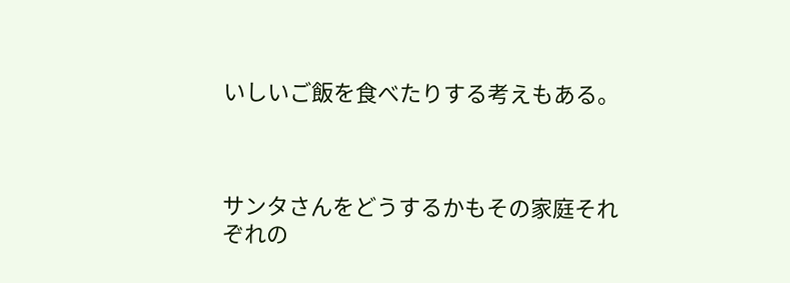いしいご飯を食べたりする考えもある。



サンタさんをどうするかもその家庭それぞれの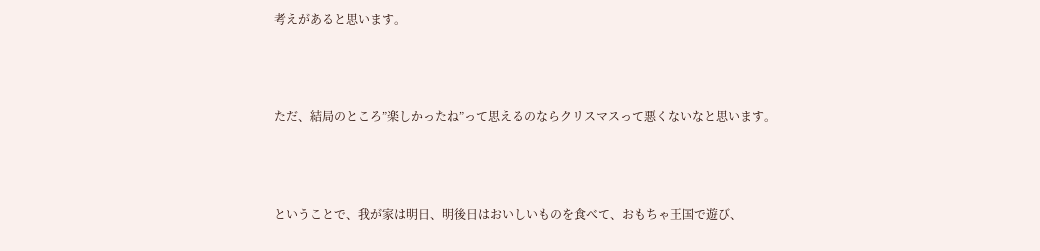考えがあると思います。



ただ、結局のところ”楽しかったね”って思えるのならクリスマスって悪くないなと思います。



ということで、我が家は明日、明後日はおいしいものを食べて、おもちゃ王国で遊び、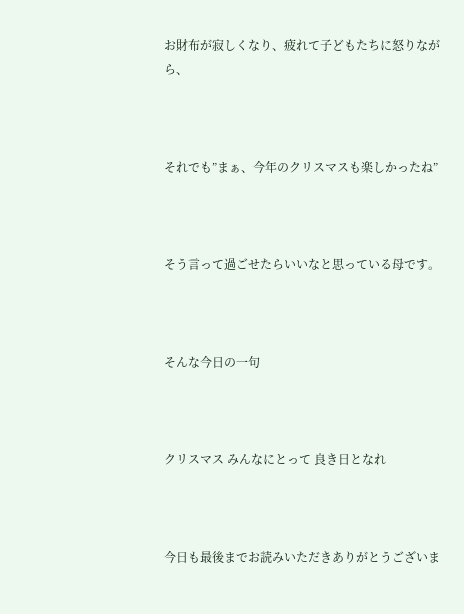お財布が寂しくなり、疲れて子どもたちに怒りながら、



それでも”まぁ、今年のクリスマスも楽しかったね”



そう言って過ごせたらいいなと思っている母です。



そんな今日の一句



クリスマス みんなにとって 良き日となれ



今日も最後までお読みいただきありがとうございま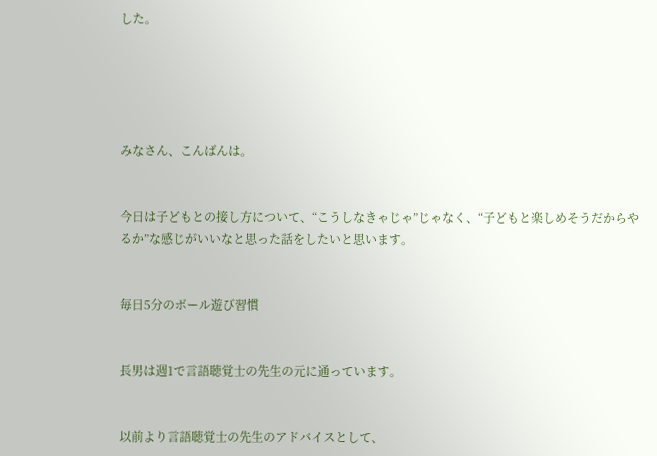した。





みなさん、こんばんは。


今日は子どもとの接し方について、“こうしなきゃじゃ”じゃなく、“子どもと楽しめそうだからやるか”な感じがいいなと思った話をしたいと思います。


毎日5分のボール遊び習慣


長男は週1で言語聴覚士の先生の元に通っています。


以前より言語聴覚士の先生のアドバイスとして、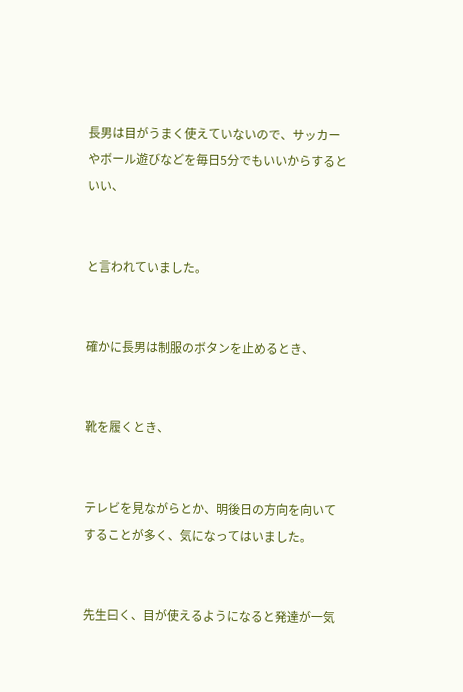長男は目がうまく使えていないので、サッカーやボール遊びなどを毎日5分でもいいからするといい、


と言われていました。


確かに長男は制服のボタンを止めるとき、


靴を履くとき、


テレビを見ながらとか、明後日の方向を向いてすることが多く、気になってはいました。


先生曰く、目が使えるようになると発達が一気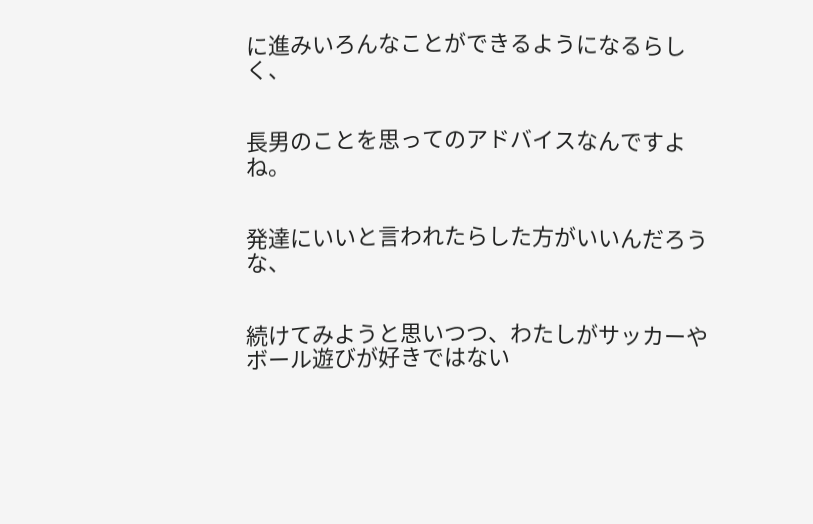に進みいろんなことができるようになるらしく、


長男のことを思ってのアドバイスなんですよね。


発達にいいと言われたらした方がいいんだろうな、


続けてみようと思いつつ、わたしがサッカーやボール遊びが好きではない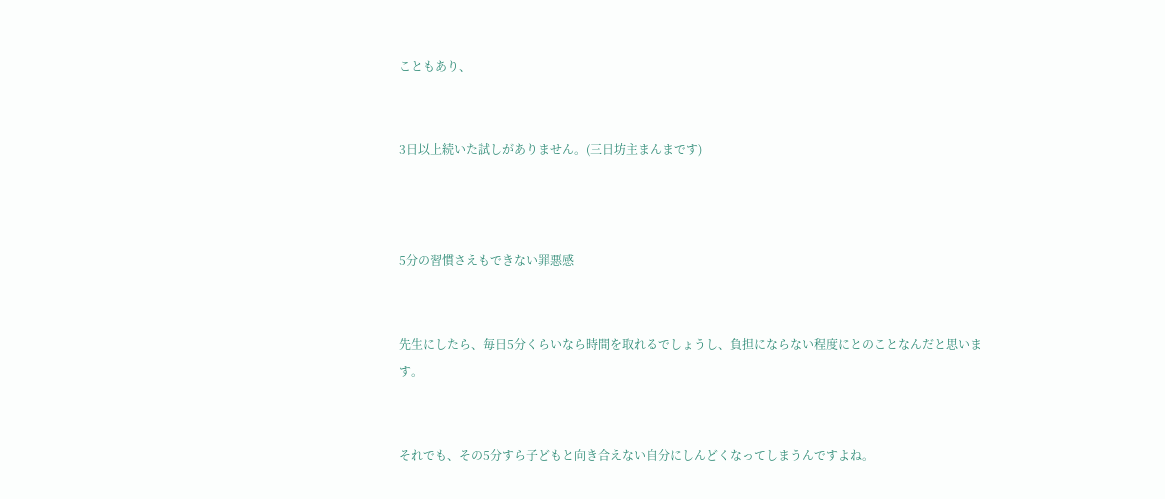こともあり、


3日以上続いた試しがありません。(三日坊主まんまです)



5分の習慣さえもできない罪悪感


先生にしたら、毎日5分くらいなら時間を取れるでしょうし、負担にならない程度にとのことなんだと思います。


それでも、その5分すら子どもと向き合えない自分にしんどくなってしまうんですよね。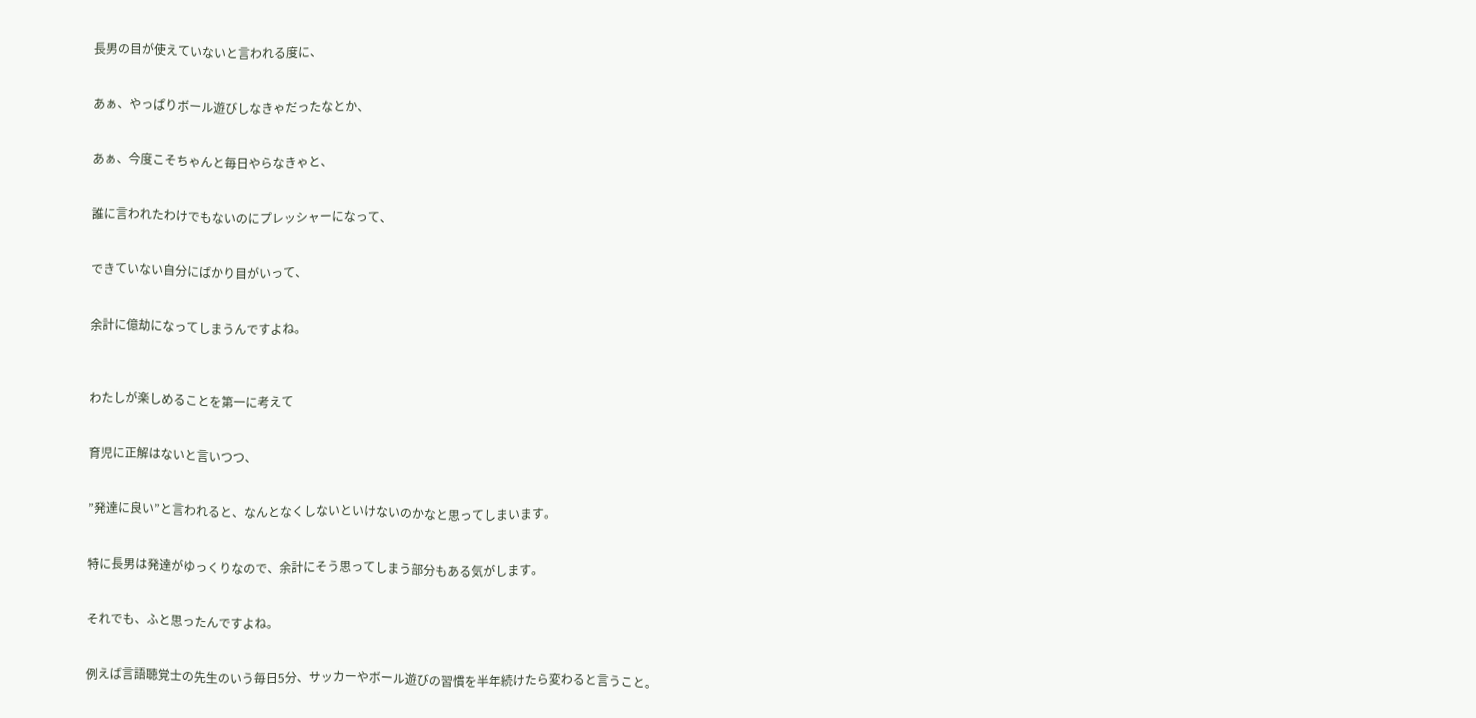長男の目が使えていないと言われる度に、


あぁ、やっぱりボール遊びしなきゃだったなとか、


あぁ、今度こそちゃんと毎日やらなきゃと、


誰に言われたわけでもないのにプレッシャーになって、


できていない自分にばかり目がいって、


余計に億劫になってしまうんですよね。



わたしが楽しめることを第一に考えて


育児に正解はないと言いつつ、


”発達に良い”と言われると、なんとなくしないといけないのかなと思ってしまいます。


特に長男は発達がゆっくりなので、余計にそう思ってしまう部分もある気がします。


それでも、ふと思ったんですよね。


例えば言語聴覚士の先生のいう毎日5分、サッカーやボール遊びの習慣を半年続けたら変わると言うこと。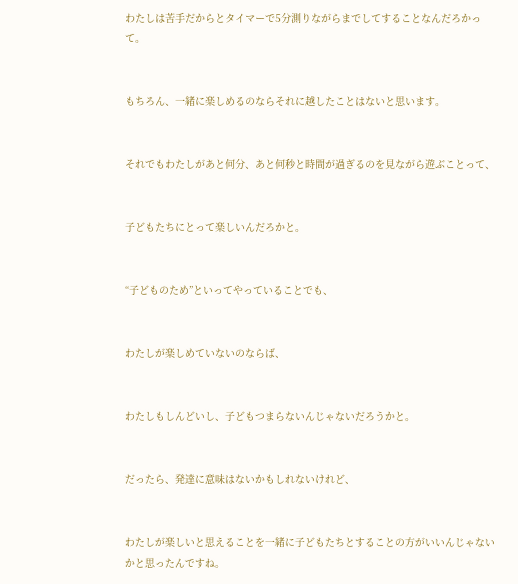わたしは苦手だからとタイマーで5分測りながらまでしてすることなんだろかって。


もちろん、一緒に楽しめるのならそれに越したことはないと思います。


それでもわたしがあと何分、あと何秒と時間が過ぎるのを見ながら遊ぶことって、


子どもたちにとって楽しいんだろかと。


“子どものため”といってやっていることでも、


わたしが楽しめていないのならば、


わたしもしんどいし、子どもつまらないんじゃないだろうかと。


だったら、発達に意味はないかもしれないけれど、


わたしが楽しいと思えることを一緒に子どもたちとすることの方がいいんじゃないかと思ったんですね。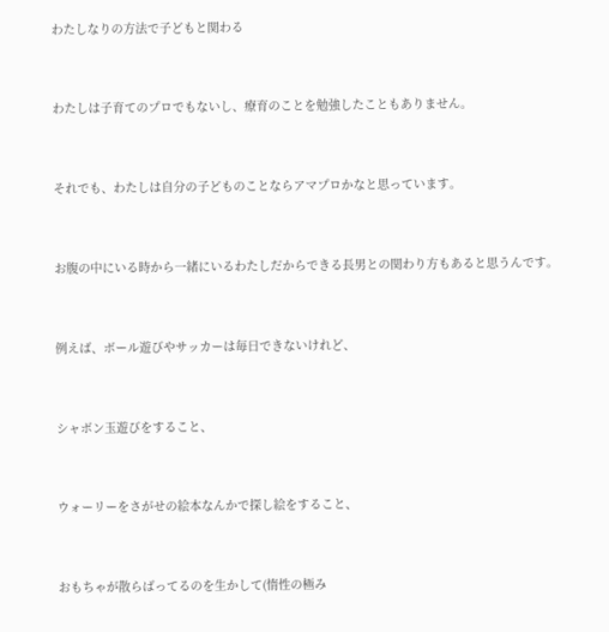わたしなりの方法で子どもと関わる


わたしは子育てのプロでもないし、療育のことを勉強したこともありません。


それでも、わたしは自分の子どものことならアマプロかなと思っています。


お腹の中にいる時から一緒にいるわたしだからできる長男との関わり方もあると思うんです。


例えば、ボール遊びやサッカーは毎日できないけれど、


シャボン玉遊びをすること、


ウォーリーをさがせの絵本なんかで探し絵をすること、


おもちゃが散らばってるのを生かして(惰性の極み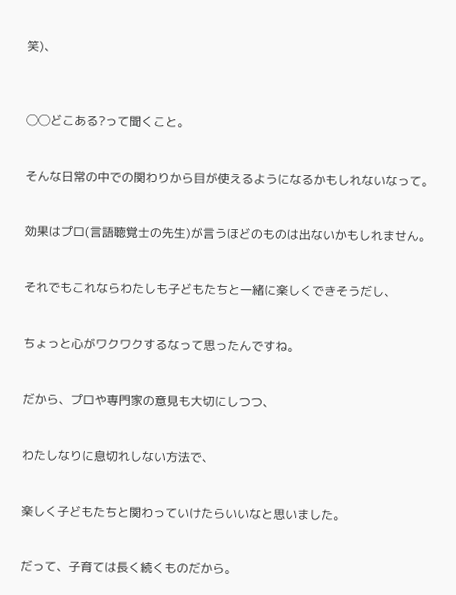笑)、



◯◯どこある?って聞くこと。


そんな日常の中での関わりから目が使えるようになるかもしれないなって。


効果はプロ(言語聴覚士の先生)が言うほどのものは出ないかもしれません。


それでもこれならわたしも子どもたちと一緒に楽しくできそうだし、


ちょっと心がワクワクするなって思ったんですね。


だから、プロや専門家の意見も大切にしつつ、


わたしなりに息切れしない方法で、


楽しく子どもたちと関わっていけたらいいなと思いました。


だって、子育ては長く続くものだから。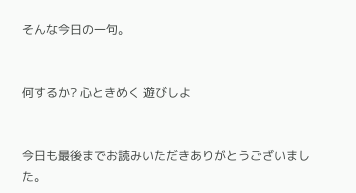そんな今日の一句。


何するか? 心ときめく 遊びしよ


今日も最後までお読みいただきありがとうございました。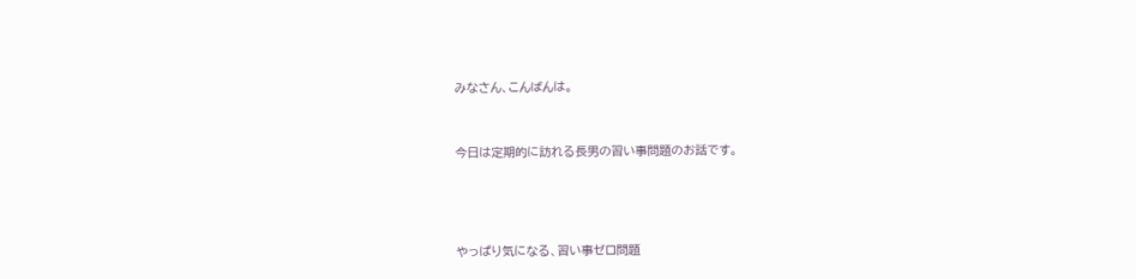みなさん、こんばんは。



今日は定期的に訪れる長男の習い事問題のお話です。





やっぱり気になる、習い事ゼロ問題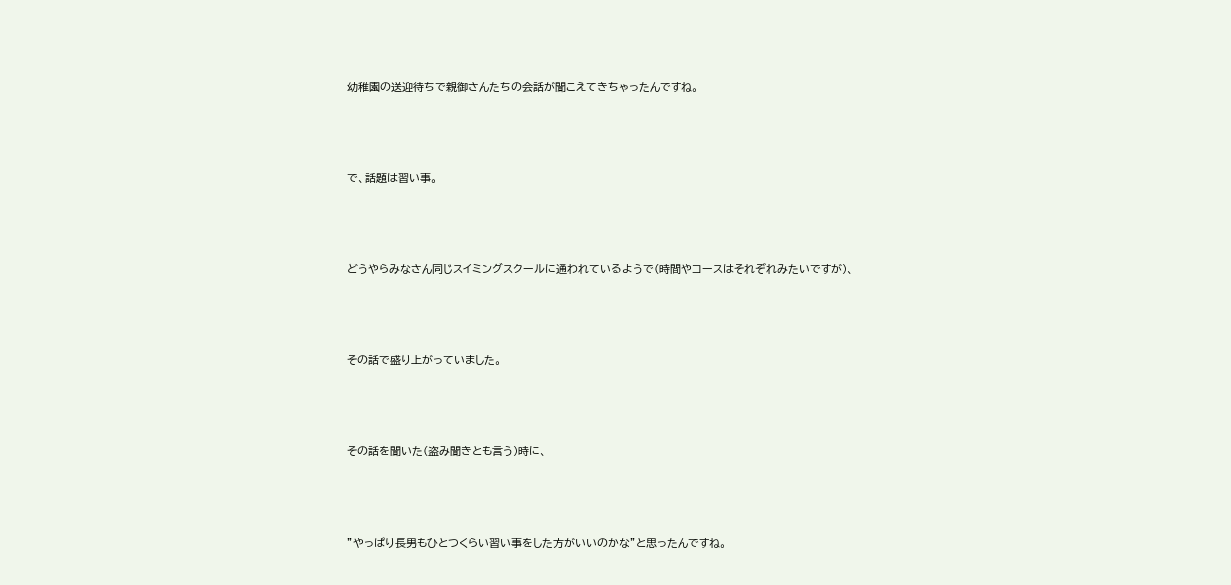幼稚園の送迎待ちで親御さんたちの会話が聞こえてきちゃったんですね。



で、話題は習い事。



どうやらみなさん同じスイミングスクールに通われているようで(時間やコースはそれぞれみたいですが)、



その話で盛り上がっていました。



その話を聞いた(盗み聞きとも言う)時に、



”やっぱり長男もひとつくらい習い事をした方がいいのかな”と思ったんですね。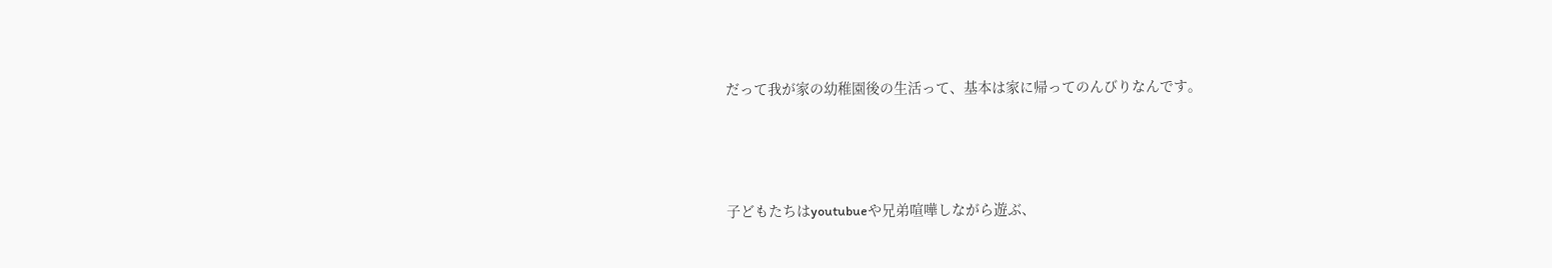だって我が家の幼稚園後の生活って、基本は家に帰ってのんびりなんです。



子どもたちはyoutubueや兄弟喧嘩しながら遊ぶ、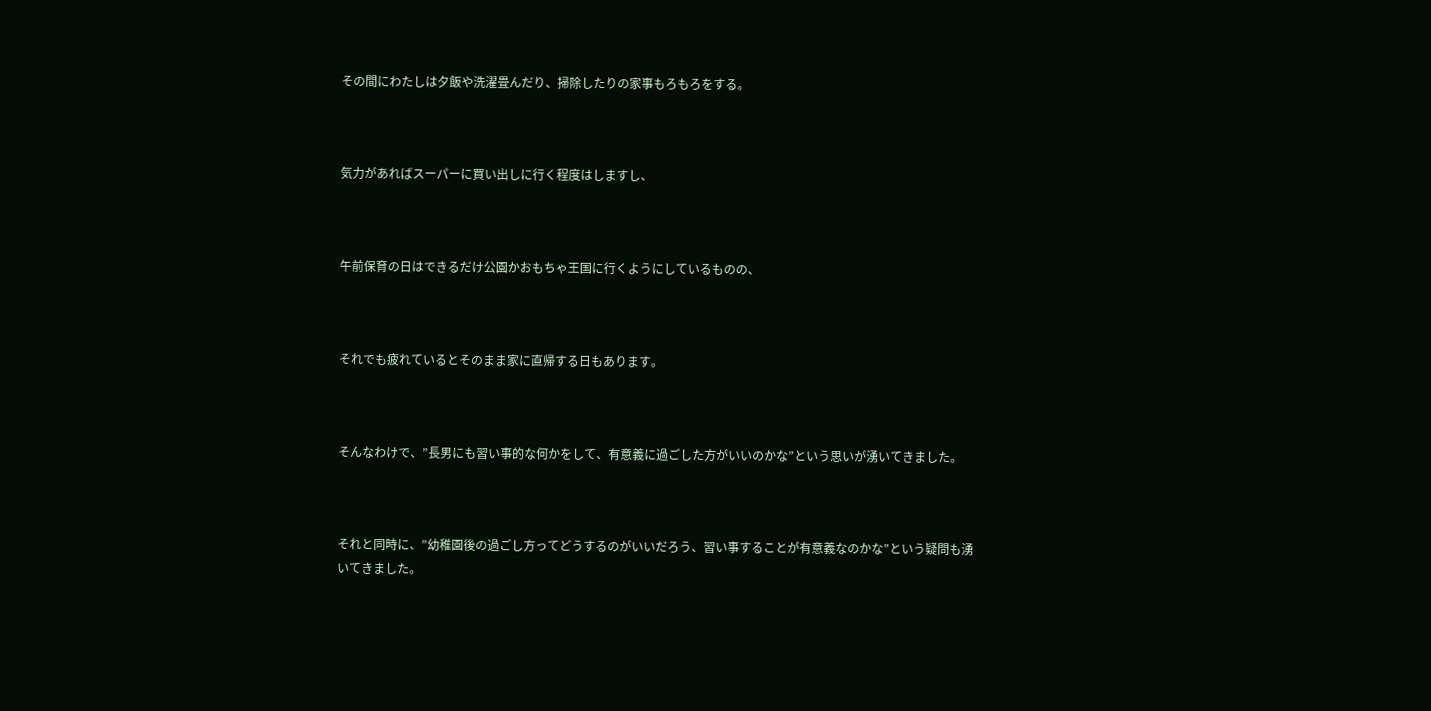その間にわたしは夕飯や洗濯畳んだり、掃除したりの家事もろもろをする。



気力があればスーパーに買い出しに行く程度はしますし、



午前保育の日はできるだけ公園かおもちゃ王国に行くようにしているものの、



それでも疲れているとそのまま家に直帰する日もあります。



そんなわけで、”長男にも習い事的な何かをして、有意義に過ごした方がいいのかな”という思いが湧いてきました。



それと同時に、”幼稚園後の過ごし方ってどうするのがいいだろう、習い事することが有意義なのかな”という疑問も湧いてきました。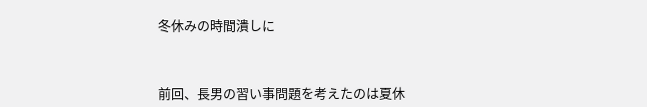冬休みの時間潰しに



前回、長男の習い事問題を考えたのは夏休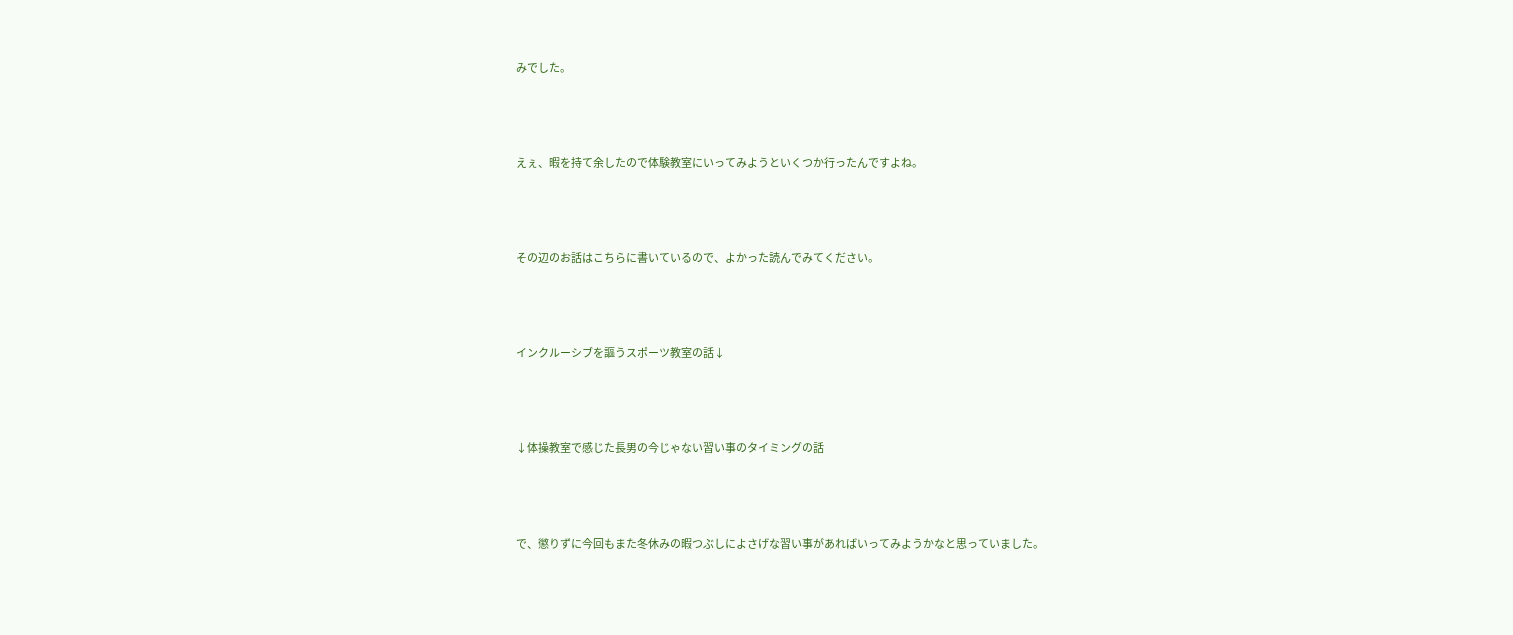みでした。



えぇ、暇を持て余したので体験教室にいってみようといくつか行ったんですよね。



その辺のお話はこちらに書いているので、よかった読んでみてください。



インクルーシブを謳うスポーツ教室の話↓



↓体操教室で感じた長男の今じゃない習い事のタイミングの話



で、懲りずに今回もまた冬休みの暇つぶしによさげな習い事があればいってみようかなと思っていました。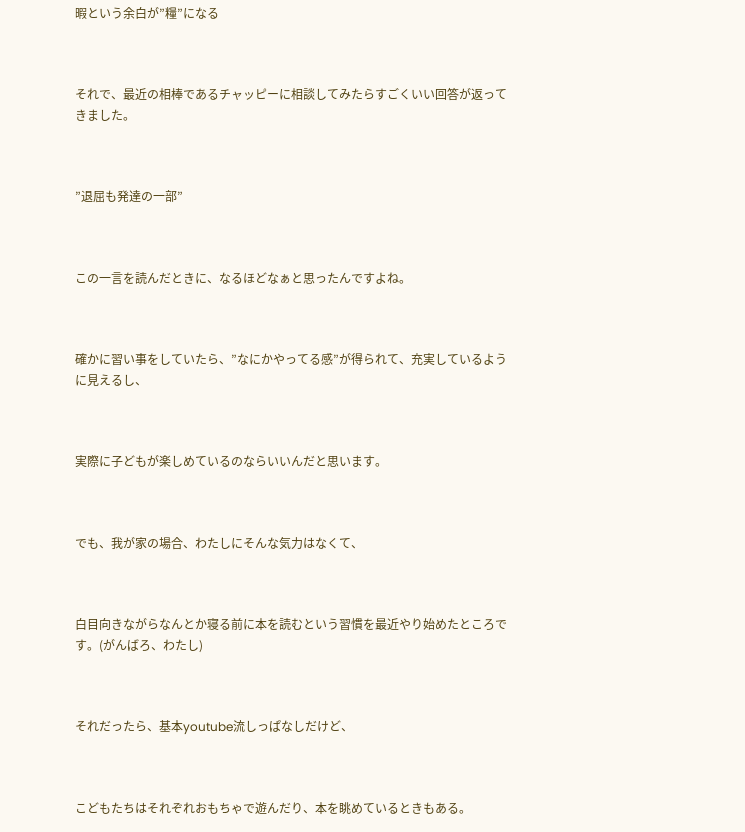暇という余白が”糧”になる



それで、最近の相棒であるチャッピーに相談してみたらすごくいい回答が返ってきました。



”退屈も発達の一部”



この一言を読んだときに、なるほどなぁと思ったんですよね。



確かに習い事をしていたら、”なにかやってる感”が得られて、充実しているように見えるし、



実際に子どもが楽しめているのならいいんだと思います。



でも、我が家の場合、わたしにそんな気力はなくて、



白目向きながらなんとか寝る前に本を読むという習慣を最近やり始めたところです。(がんばろ、わたし)



それだったら、基本youtube流しっぱなしだけど、



こどもたちはそれぞれおもちゃで遊んだり、本を眺めているときもある。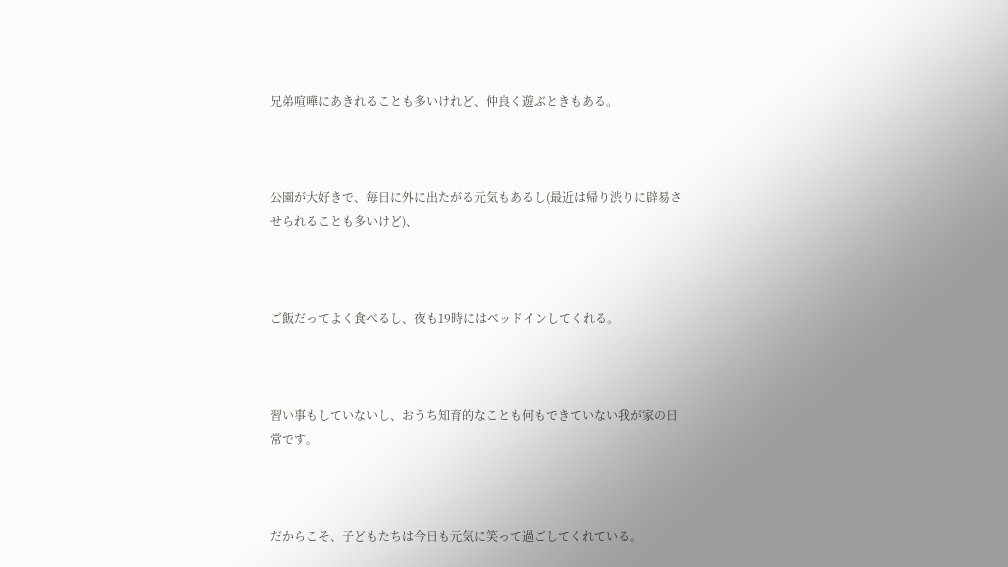兄弟喧嘩にあきれることも多いけれど、仲良く遊ぶときもある。



公園が大好きで、毎日に外に出たがる元気もあるし(最近は帰り渋りに辟易させられることも多いけど)、



ご飯だってよく食べるし、夜も19時にはベッドインしてくれる。



習い事もしていないし、おうち知育的なことも何もできていない我が家の日常です。



だからこそ、子どもたちは今日も元気に笑って過ごしてくれている。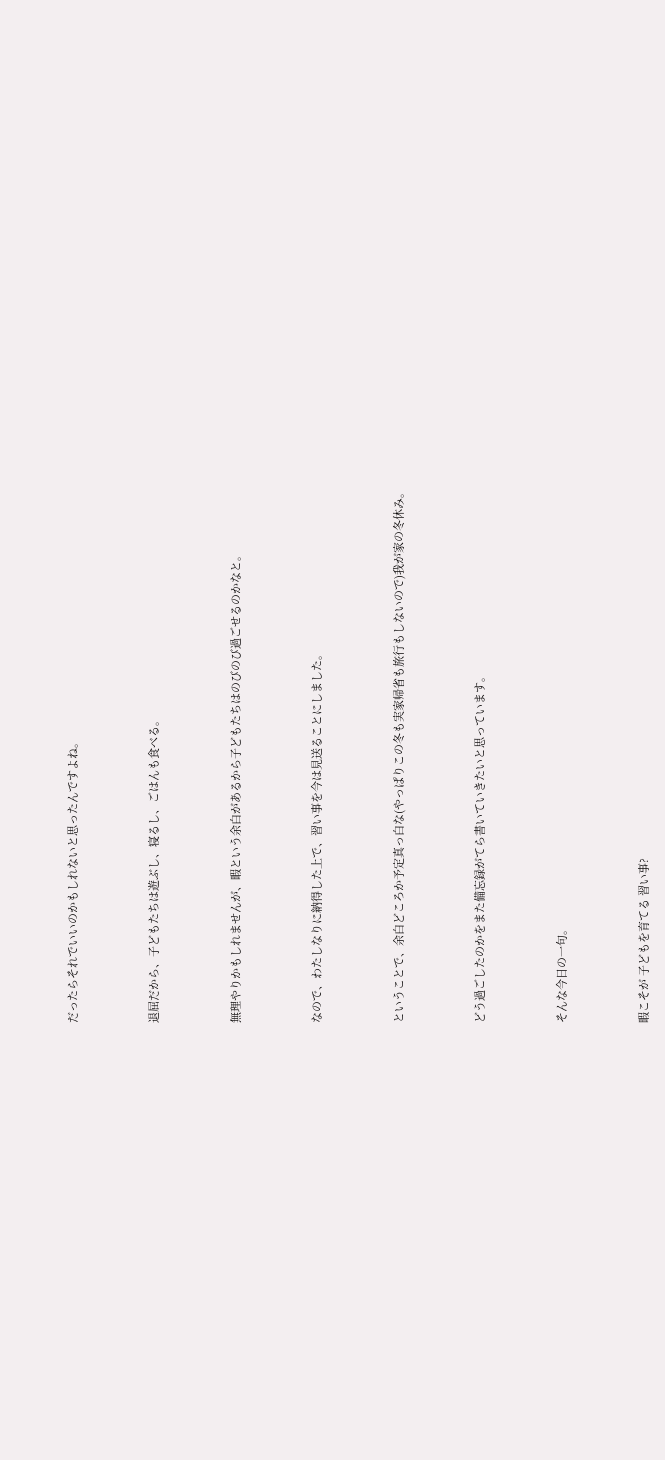だったらそれでいいのかもしれないと思ったんですよね。



退屈だから、子どもたちは遊ぶし、寝るし、ごはんも食べる。



無理やりかもしれませんが、暇という余白があるから子どもたちはのびのび過ごせるのかなと。



なので、わたしなりに納得した上で、習い事を今は見送ることにしました。



ということで、余白どころか予定真っ白な(やっぱりこの冬も実家帰省も旅行もしないので)我が家の冬休み。



どう過ごしたのかをまた備忘録がてら書いていきたいと思っています。



そんな今日の一句。



暇こそが 子どもを育てる 習い事?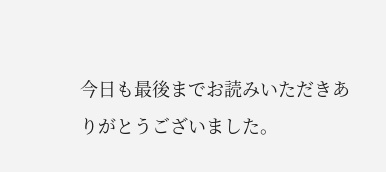今日も最後までお読みいただきありがとうございました。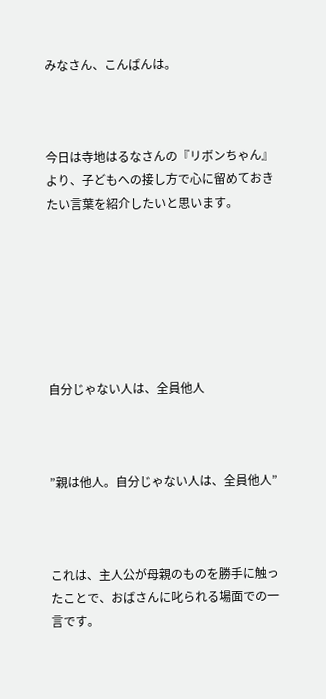みなさん、こんばんは。



今日は寺地はるなさんの『リボンちゃん』より、子どもへの接し方で心に留めておきたい言葉を紹介したいと思います。







自分じゃない人は、全員他人



”親は他人。自分じゃない人は、全員他人”



これは、主人公が母親のものを勝手に触ったことで、おばさんに叱られる場面での一言です。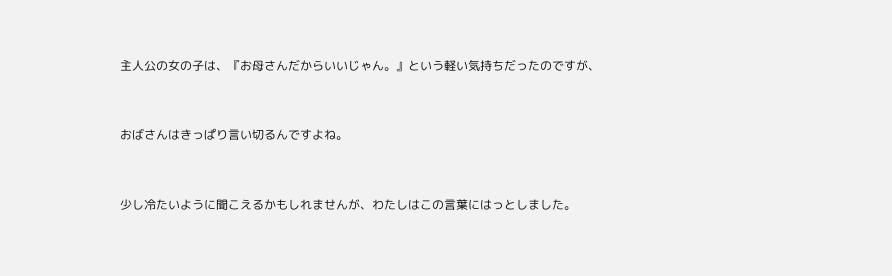主人公の女の子は、『お母さんだからいいじゃん。』という軽い気持ちだったのですが、



おばさんはきっぱり言い切るんですよね。



少し冷たいように聞こえるかもしれませんが、わたしはこの言葉にはっとしました。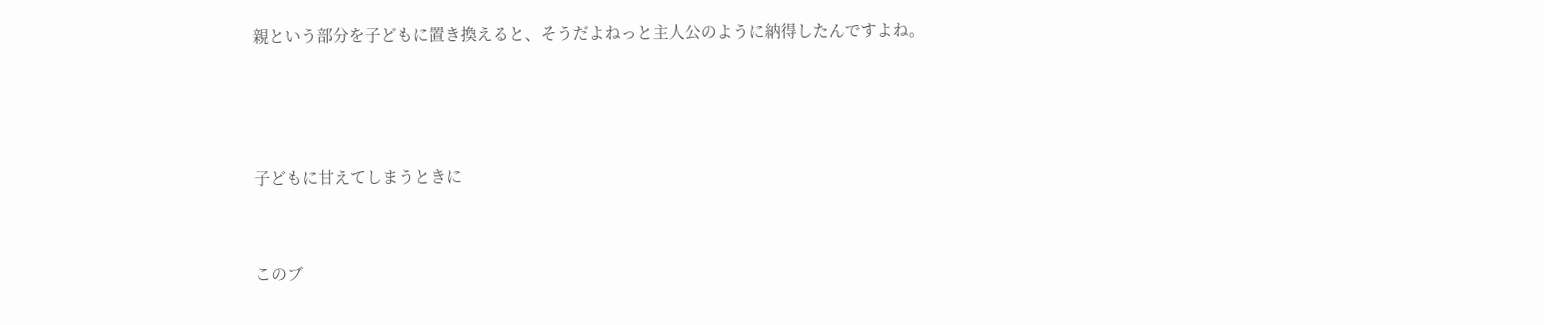親という部分を子どもに置き換えると、そうだよねっと主人公のように納得したんですよね。





子どもに甘えてしまうときに



このブ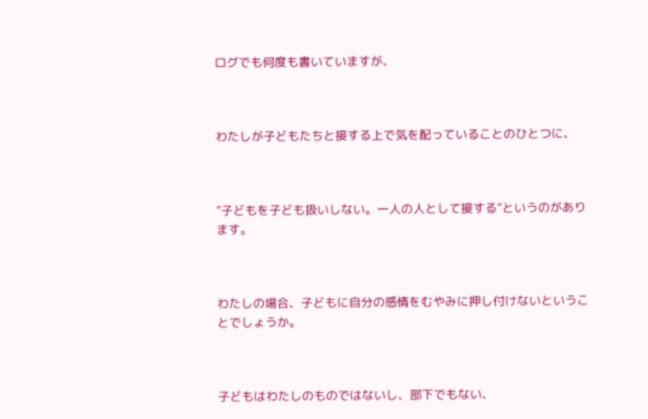ログでも何度も書いていますが、



わたしが子どもたちと接する上で気を配っていることのひとつに、



”子どもを子ども扱いしない。一人の人として接する”というのがあります。



わたしの場合、子どもに自分の感情をむやみに押し付けないということでしょうか。



子どもはわたしのものではないし、部下でもない、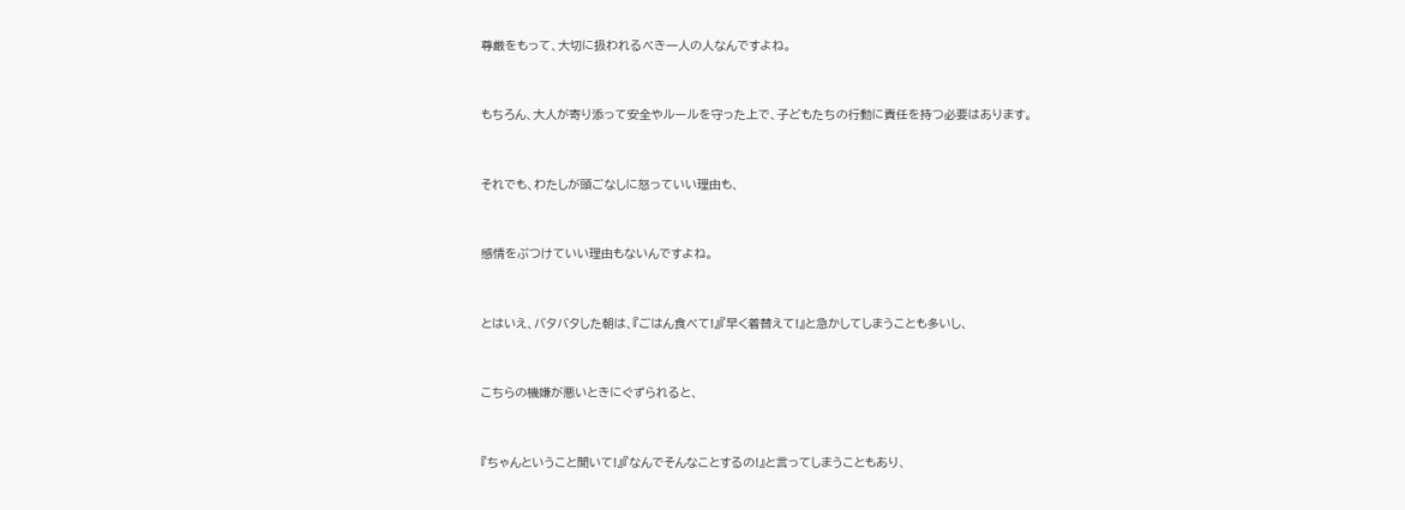尊厳をもって、大切に扱われるべき一人の人なんですよね。



もちろん、大人が寄り添って安全やルールを守った上で、子どもたちの行動に責任を持つ必要はあります。



それでも、わたしが頭ごなしに怒っていい理由も、



感情をぶつけていい理由もないんですよね。



とはいえ、バタバタした朝は、『ごはん食べて!』『早く着替えて!』と急かしてしまうことも多いし、



こちらの機嫌が悪いときにぐずられると、



『ちゃんということ聞いて!』『なんでそんなことするの!』と言ってしまうこともあり、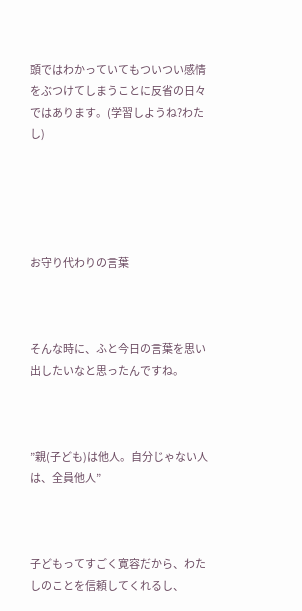頭ではわかっていてもついつい感情をぶつけてしまうことに反省の日々ではあります。(学習しようね?わたし)





お守り代わりの言葉



そんな時に、ふと今日の言葉を思い出したいなと思ったんですね。



”親(子ども)は他人。自分じゃない人は、全員他人”



子どもってすごく寛容だから、わたしのことを信頼してくれるし、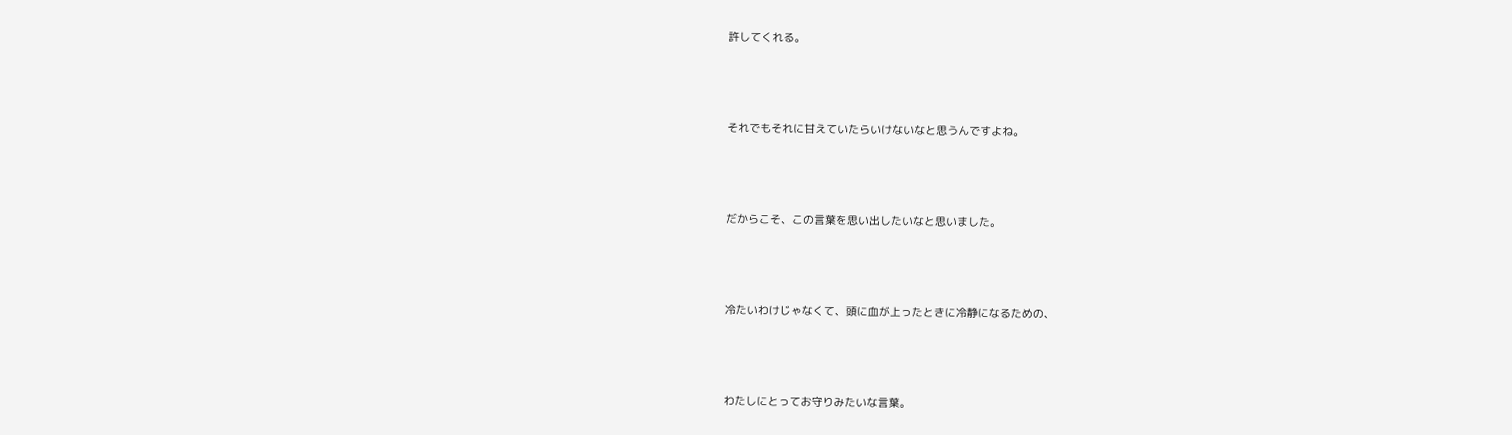許してくれる。



それでもそれに甘えていたらいけないなと思うんですよね。



だからこそ、この言葉を思い出したいなと思いました。



冷たいわけじゃなくて、頭に血が上ったときに冷静になるための、



わたしにとってお守りみたいな言葉。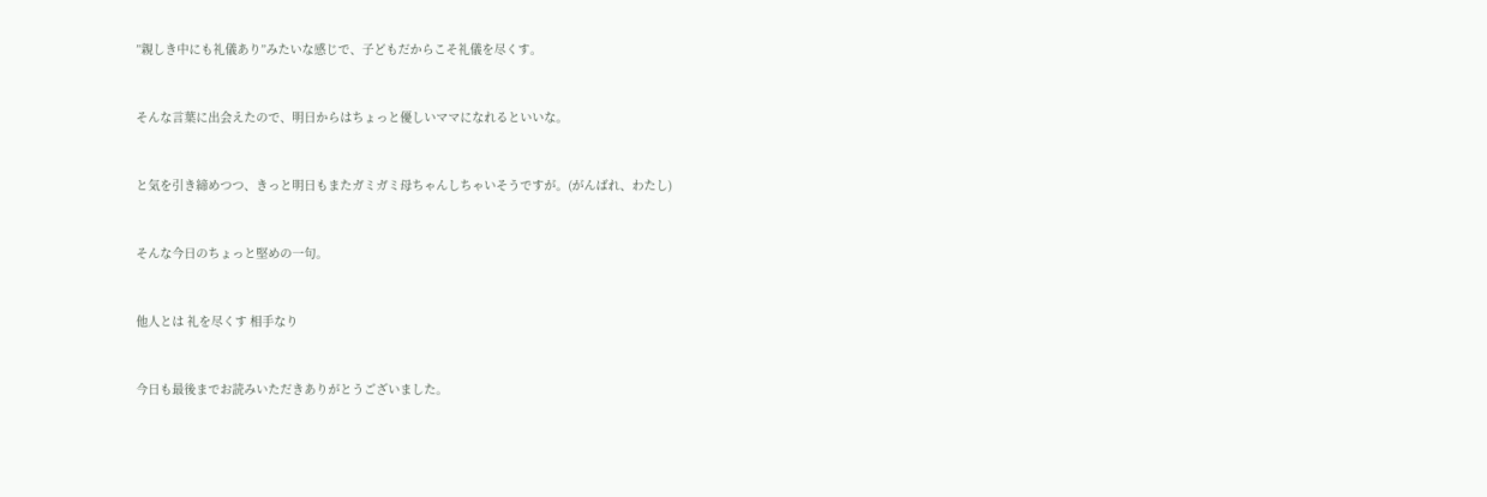”親しき中にも礼儀あり”みたいな感じで、子どもだからこそ礼儀を尽くす。



そんな言葉に出会えたので、明日からはちょっと優しいママになれるといいな。



と気を引き締めつつ、きっと明日もまたガミガミ母ちゃんしちゃいそうですが。(がんばれ、わたし)



そんな今日のちょっと堅めの一句。



他人とは 礼を尽くす 相手なり



今日も最後までお読みいただきありがとうございました。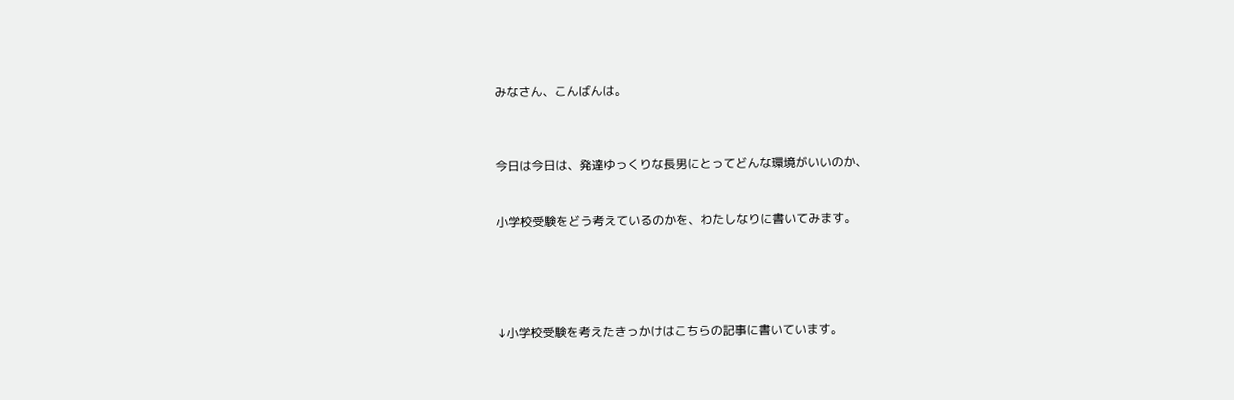みなさん、こんばんは。



今日は今日は、発達ゆっくりな長男にとってどんな環境がいいのか、


小学校受験をどう考えているのかを、わたしなりに書いてみます。





↓小学校受験を考えたきっかけはこちらの記事に書いています。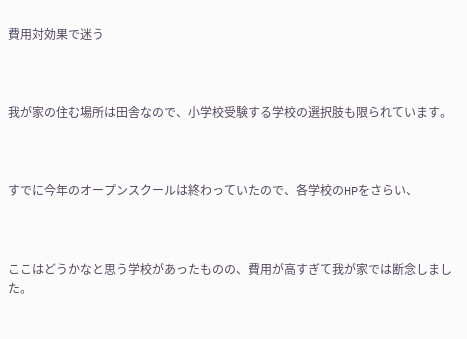費用対効果で迷う



我が家の住む場所は田舎なので、小学校受験する学校の選択肢も限られています。



すでに今年のオープンスクールは終わっていたので、各学校のHPをさらい、



ここはどうかなと思う学校があったものの、費用が高すぎて我が家では断念しました。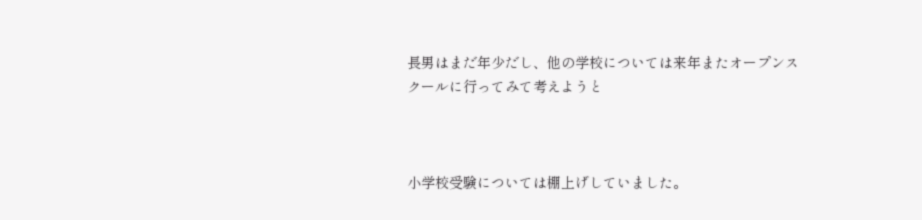長男はまだ年少だし、他の学校については来年またオープンスクールに行ってみて考えようと



小学校受験については棚上げしていました。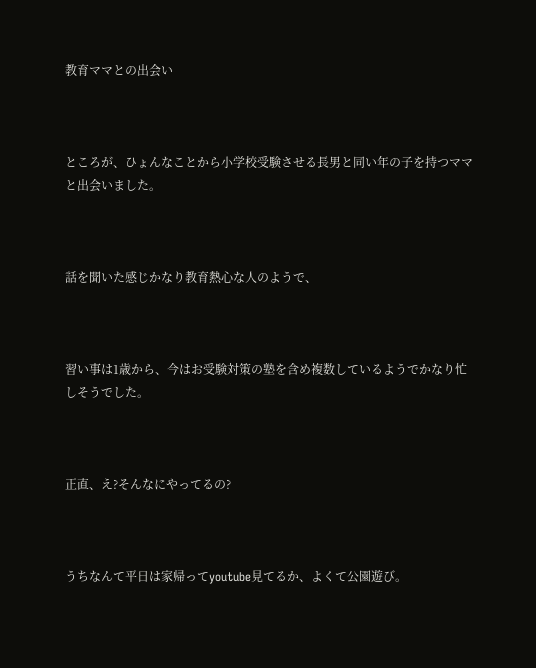教育ママとの出会い



ところが、ひょんなことから小学校受験させる長男と同い年の子を持つママと出会いました。



話を聞いた感じかなり教育熱心な人のようで、



習い事は1歳から、今はお受験対策の塾を含め複数しているようでかなり忙しそうでした。



正直、え?そんなにやってるの?



うちなんて平日は家帰ってyoutube見てるか、よくて公園遊び。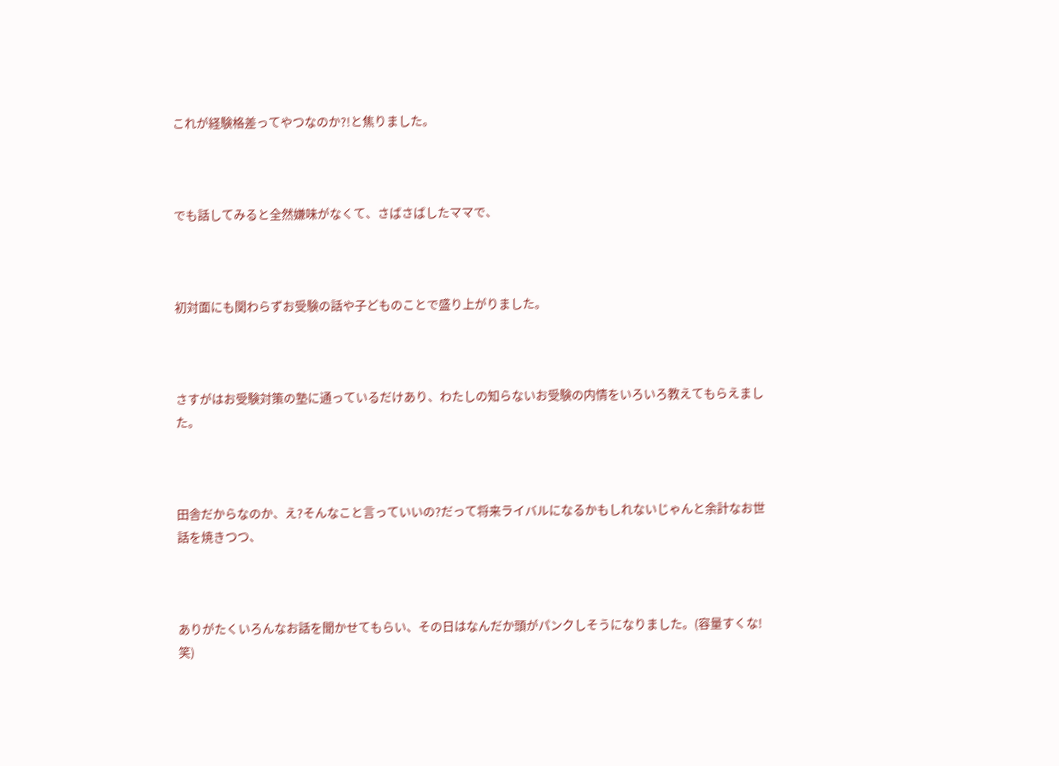これが経験格差ってやつなのか?!と焦りました。



でも話してみると全然嫌味がなくて、さばさばしたママで、



初対面にも関わらずお受験の話や子どものことで盛り上がりました。



さすがはお受験対策の塾に通っているだけあり、わたしの知らないお受験の内情をいろいろ教えてもらえました。



田舎だからなのか、え?そんなこと言っていいの?だって将来ライバルになるかもしれないじゃんと余計なお世話を焼きつつ、



ありがたくいろんなお話を聞かせてもらい、その日はなんだか頭がパンクしそうになりました。(容量すくな!笑)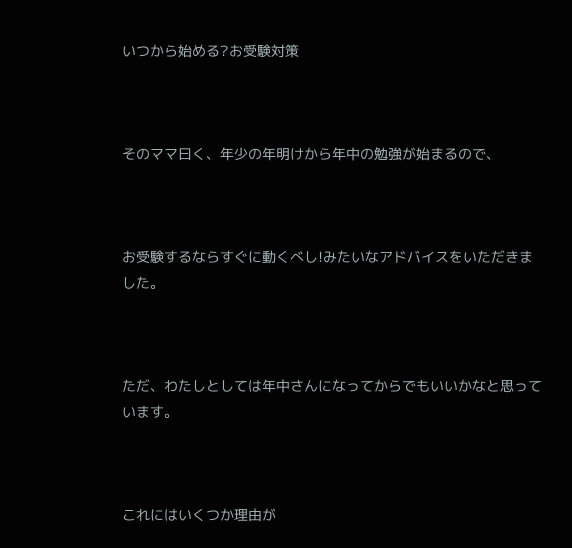いつから始める?お受験対策



そのママ曰く、年少の年明けから年中の勉強が始まるので、



お受験するならすぐに動くべし!みたいなアドバイスをいただきました。



ただ、わたしとしては年中さんになってからでもいいかなと思っています。



これにはいくつか理由が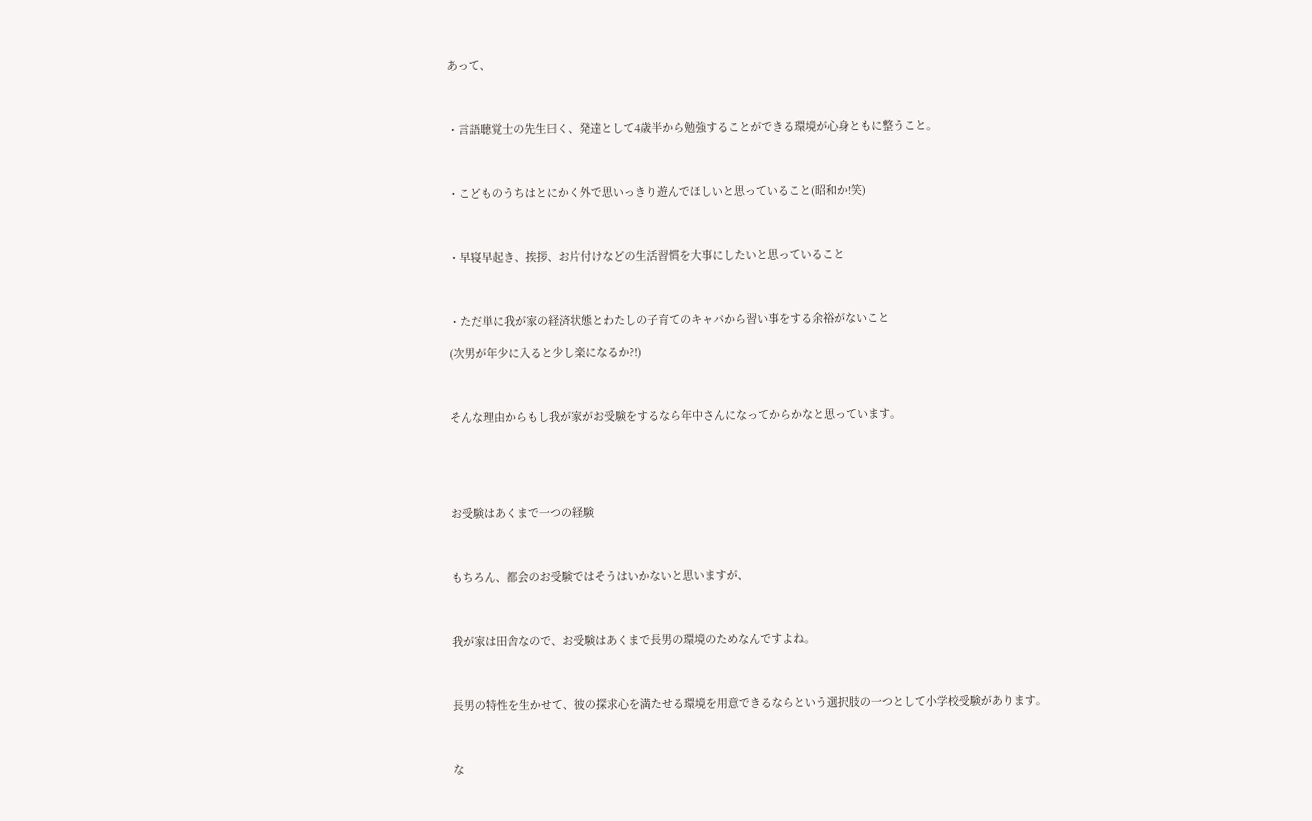あって、



・言語聴覚士の先生曰く、発達として4歳半から勉強することができる環境が心身ともに整うこと。



・こどものうちはとにかく外で思いっきり遊んでほしいと思っていること(昭和か!笑)



・早寝早起き、挨拶、お片付けなどの生活習慣を大事にしたいと思っていること



・ただ単に我が家の経済状態とわたしの子育てのキャパから習い事をする余裕がないこと

(次男が年少に入ると少し楽になるか?!)



そんな理由からもし我が家がお受験をするなら年中さんになってからかなと思っています。





お受験はあくまで一つの経験



もちろん、都会のお受験ではそうはいかないと思いますが、



我が家は田舎なので、お受験はあくまで長男の環境のためなんですよね。



長男の特性を生かせて、彼の探求心を満たせる環境を用意できるならという選択肢の一つとして小学校受験があります。



な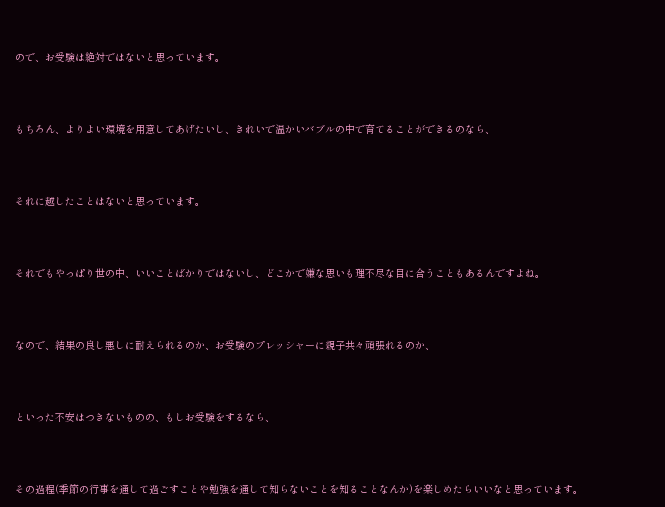ので、お受験は絶対ではないと思っています。



もちろん、よりよい環境を用意してあげたいし、きれいで温かいバブルの中で育てることができるのなら、



それに越したことはないと思っています。



それでもやっぱり世の中、いいことばかりではないし、どこかで嫌な思いも理不尽な目に合うこともあるんですよね。



なので、結果の良し悪しに耐えられるのか、お受験のプレッシャーに親子共々頑張れるのか、



といった不安はつきないものの、もしお受験をするなら、



その過程(季節の行事を通して過ごすことや勉強を通して知らないことを知ることなんか)を楽しめたらいいなと思っています。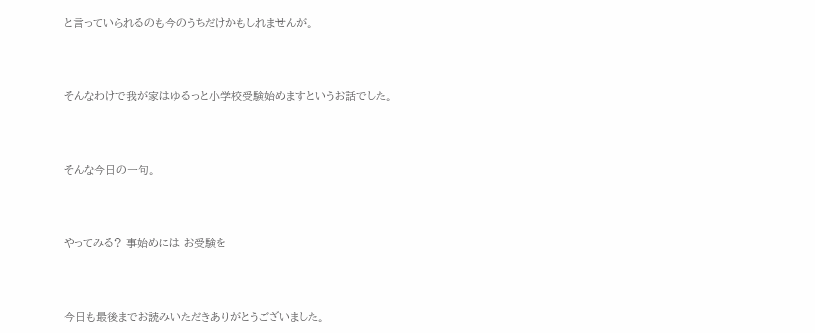と言っていられるのも今のうちだけかもしれませんが。



そんなわけで我が家はゆるっと小学校受験始めますというお話でした。



そんな今日の一句。



やってみる? 事始めには お受験を



今日も最後までお読みいただきありがとうございました。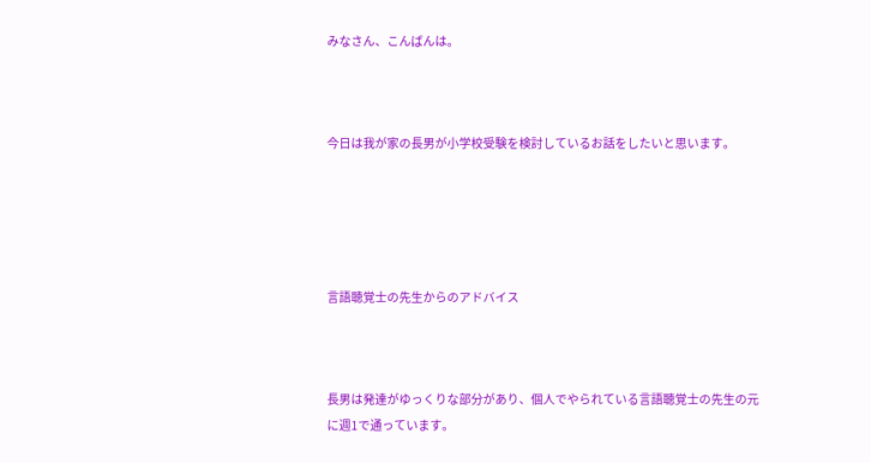みなさん、こんばんは。



今日は我が家の長男が小学校受験を検討しているお話をしたいと思います。





言語聴覚士の先生からのアドバイス



長男は発達がゆっくりな部分があり、個人でやられている言語聴覚士の先生の元に週1で通っています。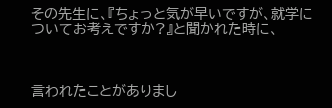その先生に、『ちょっと気が早いですが、就学についてお考えですか?』と聞かれた時に、



言われたことがありまし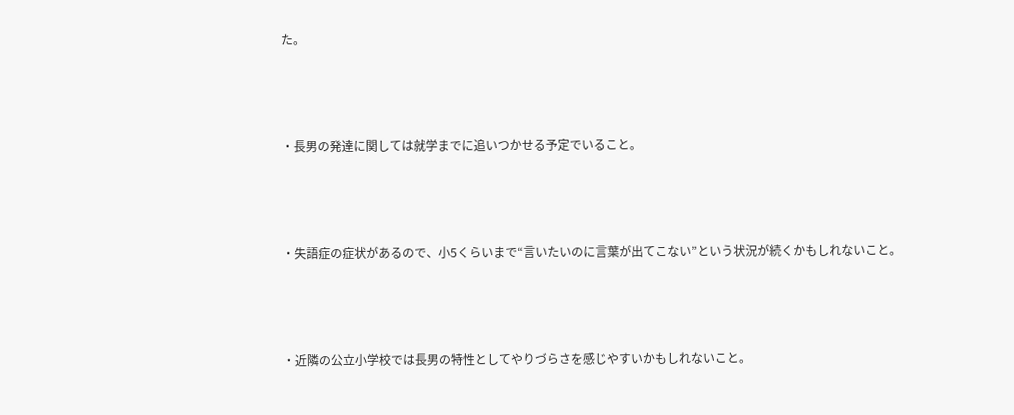た。



・長男の発達に関しては就学までに追いつかせる予定でいること。



・失語症の症状があるので、小5くらいまで“言いたいのに言葉が出てこない”という状況が続くかもしれないこと。



・近隣の公立小学校では長男の特性としてやりづらさを感じやすいかもしれないこと。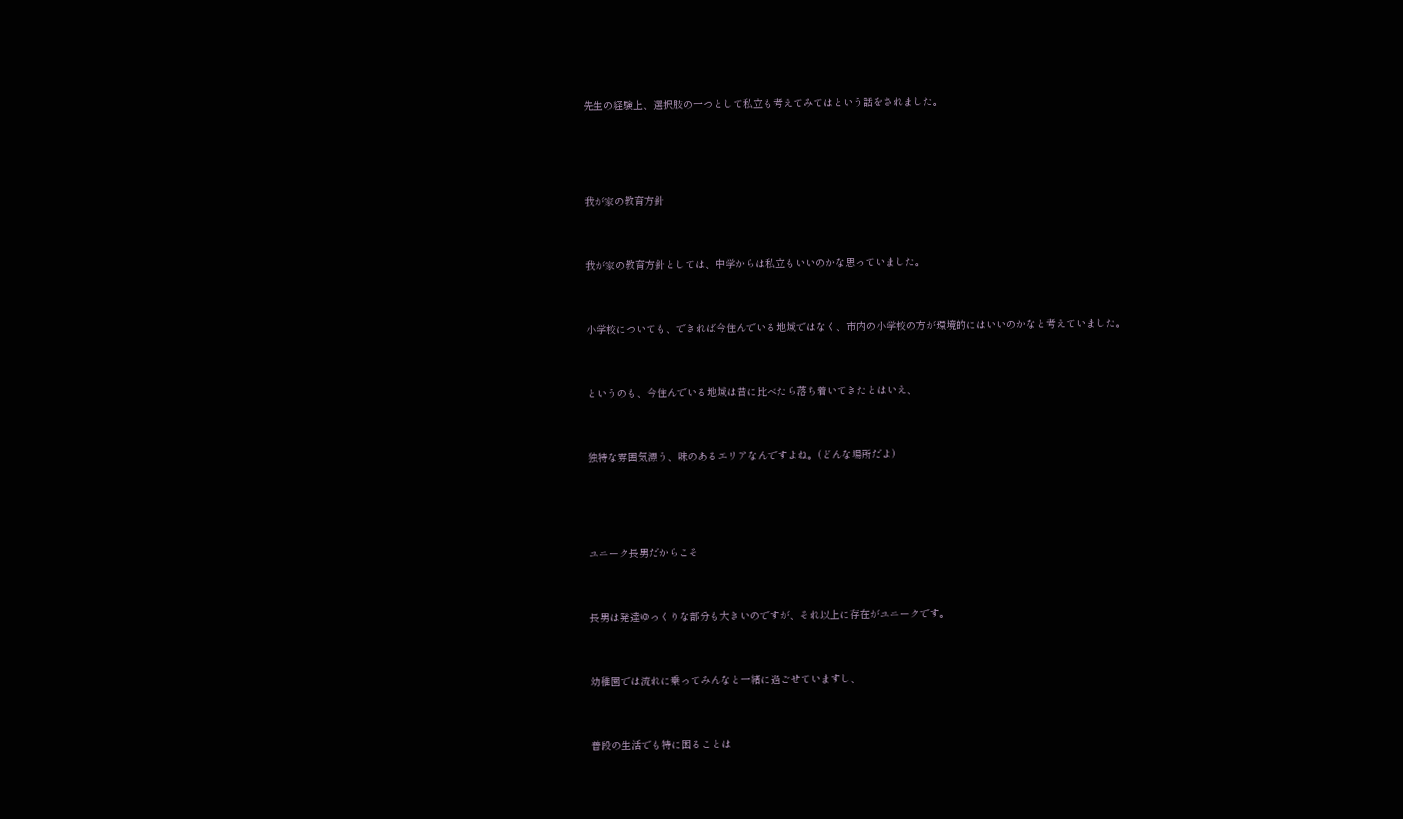先生の経験上、選択肢の一つとして私立も考えてみてはという話をされました。





我が家の教育方針



我が家の教育方針としては、中学からは私立もいいのかな思っていました。



小学校についても、できれば今住んでいる地域ではなく、市内の小学校の方が環境的にはいいのかなと考えていました。



というのも、今住んでいる地域は昔に比べたら落ち着いてきたとはいえ、



独特な雰囲気漂う、味のあるエリアなんですよね。(どんな場所だよ)





ユニーク長男だからこそ



長男は発達ゆっくりな部分も大きいのですが、それ以上に存在がユニークです。



幼稚園では流れに乗ってみんなと一緒に過ごせていますし、



普段の生活でも特に困ることは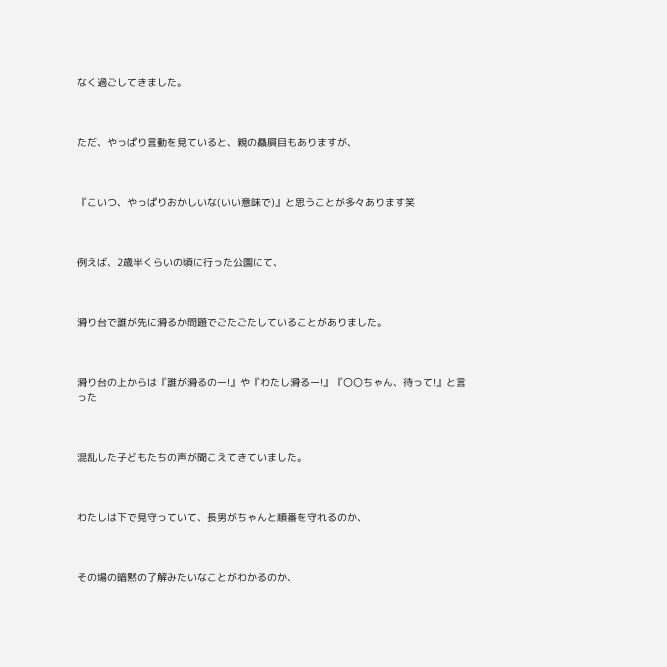なく過ごしてきました。



ただ、やっぱり言動を見ていると、親の贔屓目もありますが、



『こいつ、やっぱりおかしいな(いい意味で)』と思うことが多々あります笑



例えば、2歳半くらいの頃に行った公園にて、



滑り台で誰が先に滑るか問題でごたごたしていることがありました。



滑り台の上からは『誰が滑るのー!』や『わたし滑るー!』『〇〇ちゃん、待って!』と言った



混乱した子どもたちの声が聞こえてきていました。



わたしは下で見守っていて、長男がちゃんと順番を守れるのか、



その場の暗黙の了解みたいなことがわかるのか、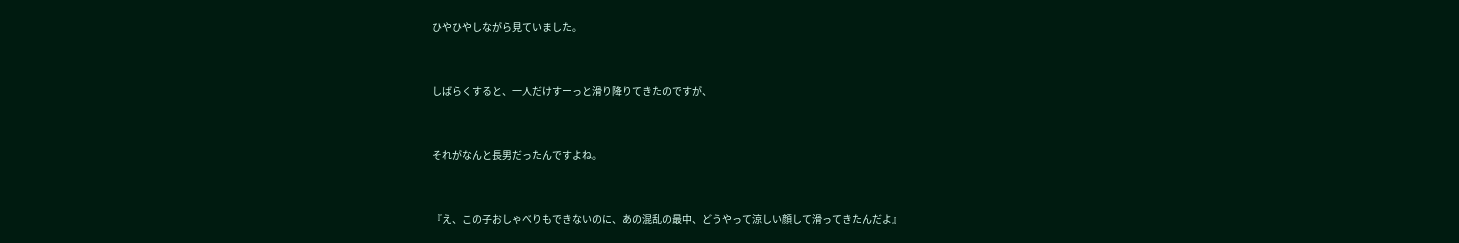ひやひやしながら見ていました。



しばらくすると、一人だけすーっと滑り降りてきたのですが、



それがなんと長男だったんですよね。



『え、この子おしゃべりもできないのに、あの混乱の最中、どうやって涼しい顔して滑ってきたんだよ』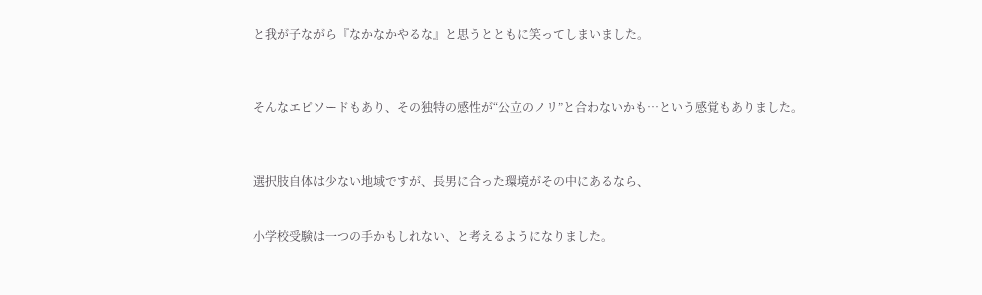と我が子ながら『なかなかやるな』と思うとともに笑ってしまいました。



そんなエピソードもあり、その独特の感性が“公立のノリ”と合わないかも…という感覚もありました。



選択肢自体は少ない地域ですが、長男に合った環境がその中にあるなら、


小学校受験は一つの手かもしれない、と考えるようになりました。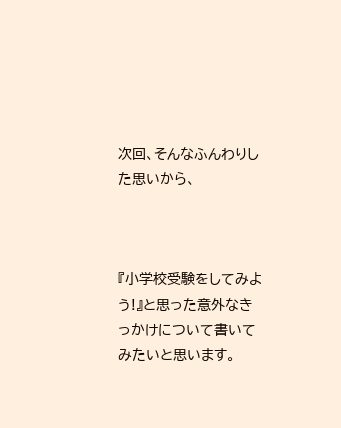次回、そんなふんわりした思いから、



『小学校受験をしてみよう!』と思った意外なきっかけについて書いてみたいと思います。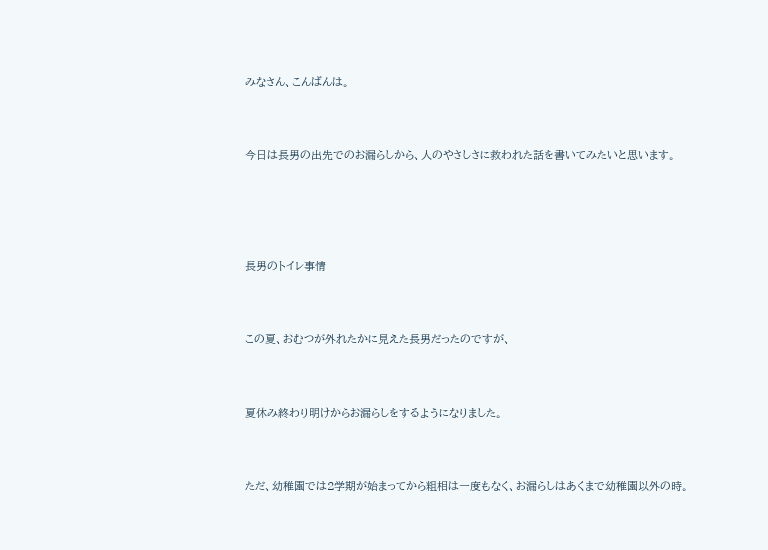みなさん、こんばんは。



今日は長男の出先でのお漏らしから、人のやさしさに救われた話を書いてみたいと思います。





長男のトイレ事情



この夏、おむつが外れたかに見えた長男だったのですが、



夏休み終わり明けからお漏らしをするようになりました。



ただ、幼稚園では2学期が始まってから粗相は一度もなく、お漏らしはあくまで幼稚園以外の時。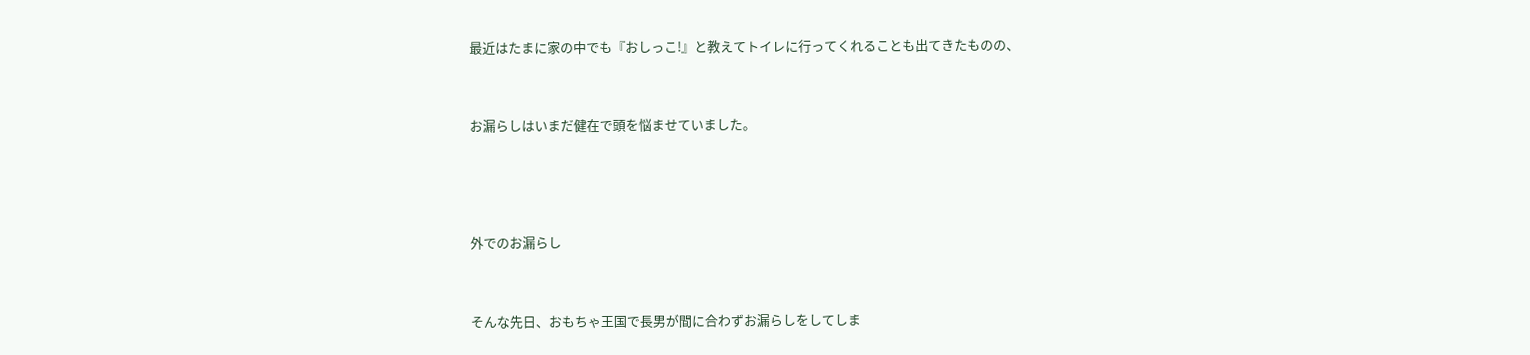最近はたまに家の中でも『おしっこ!』と教えてトイレに行ってくれることも出てきたものの、



お漏らしはいまだ健在で頭を悩ませていました。





外でのお漏らし



そんな先日、おもちゃ王国で長男が間に合わずお漏らしをしてしま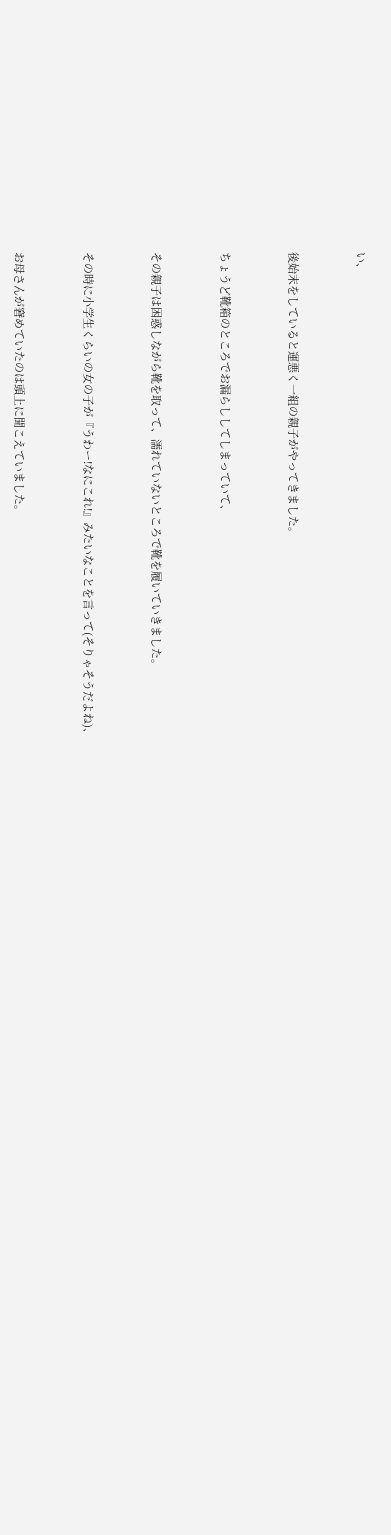い、



後始末をしていると運悪く一組の親子がやってきました。



ちょうど靴箱のところでお漏らししてしまっていて、



その親子は困惑しながら靴を取って、濡れていないところで靴を履いていきました。



その時に小学生くらいの女の子が『うわー!なにこれ!』みたいなことを言って(そりゃそうだよね)、



お母さんが窘めていたのは頭上に聞こえていました。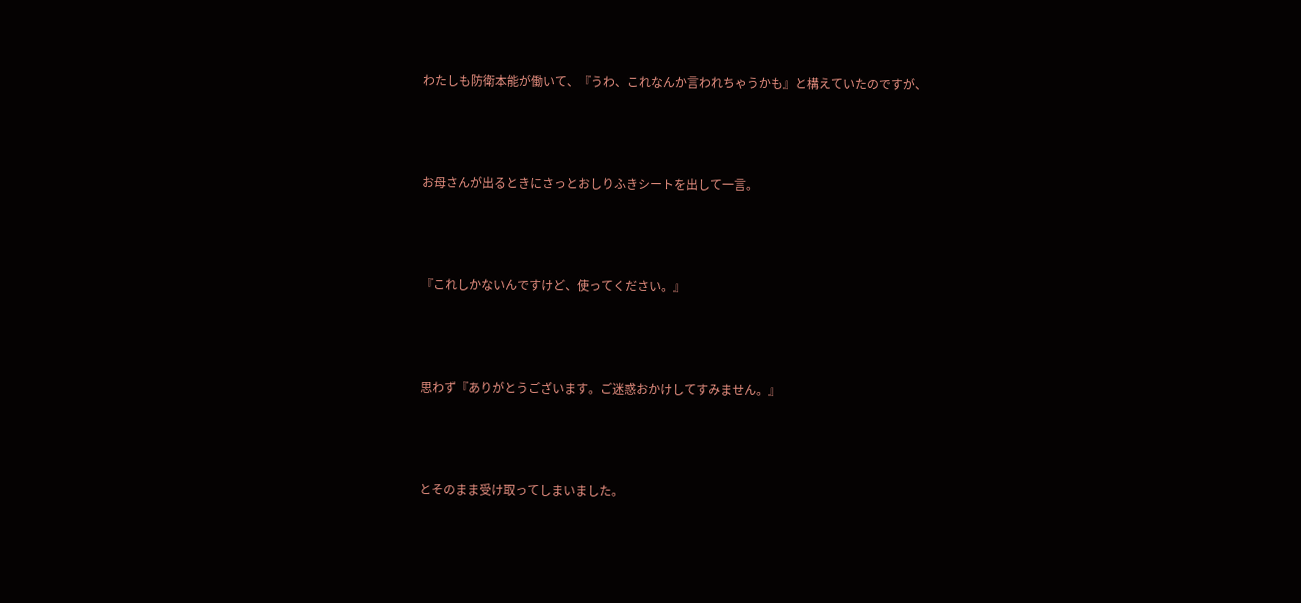わたしも防衛本能が働いて、『うわ、これなんか言われちゃうかも』と構えていたのですが、



お母さんが出るときにさっとおしりふきシートを出して一言。



『これしかないんですけど、使ってください。』



思わず『ありがとうございます。ご迷惑おかけしてすみません。』



とそのまま受け取ってしまいました。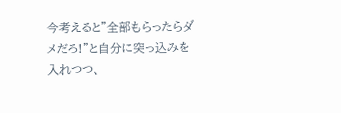今考えると”全部もらったらダメだろ!”と自分に突っ込みを入れつつ、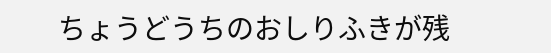ちょうどうちのおしりふきが残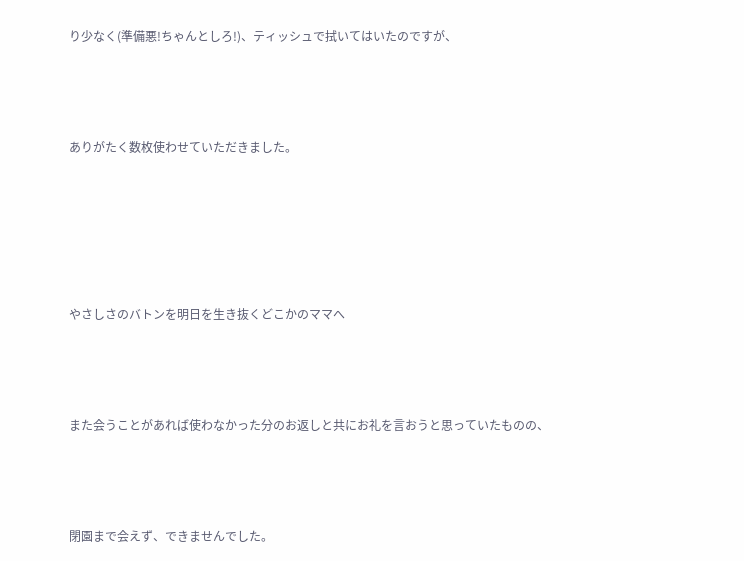り少なく(準備悪!ちゃんとしろ!)、ティッシュで拭いてはいたのですが、



ありがたく数枚使わせていただきました。





やさしさのバトンを明日を生き抜くどこかのママへ



また会うことがあれば使わなかった分のお返しと共にお礼を言おうと思っていたものの、



閉園まで会えず、できませんでした。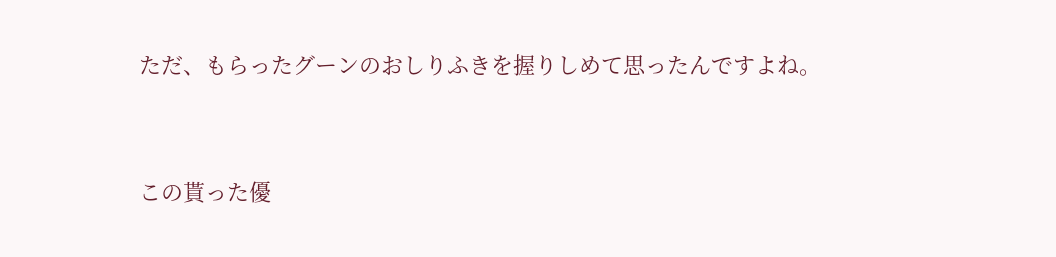ただ、もらったグーンのおしりふきを握りしめて思ったんですよね。



この貰った優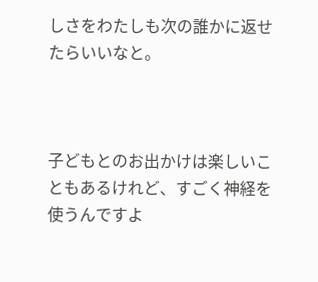しさをわたしも次の誰かに返せたらいいなと。



子どもとのお出かけは楽しいこともあるけれど、すごく神経を使うんですよ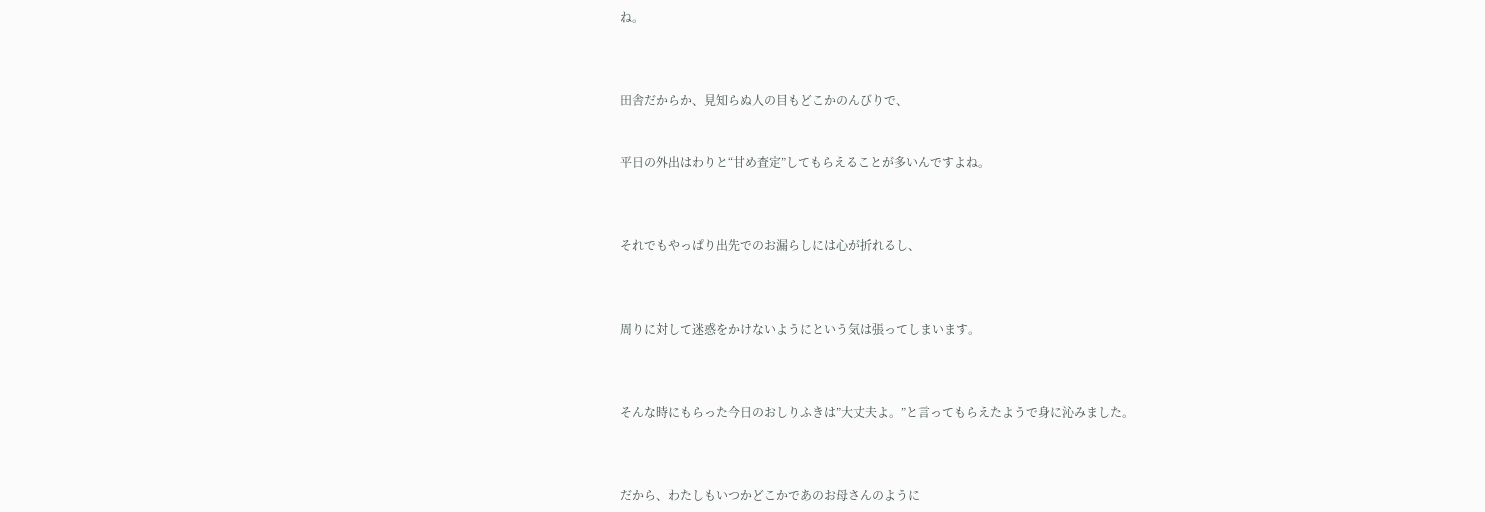ね。



田舎だからか、見知らぬ人の目もどこかのんびりで、


平日の外出はわりと“甘め査定”してもらえることが多いんですよね。



それでもやっぱり出先でのお漏らしには心が折れるし、



周りに対して迷惑をかけないようにという気は張ってしまいます。



そんな時にもらった今日のおしりふきは”大丈夫よ。”と言ってもらえたようで身に沁みました。



だから、わたしもいつかどこかであのお母さんのように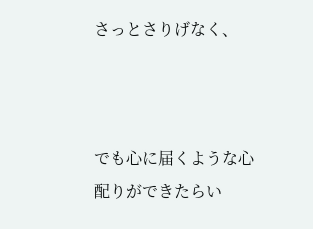さっとさりげなく、



でも心に届くような心配りができたらい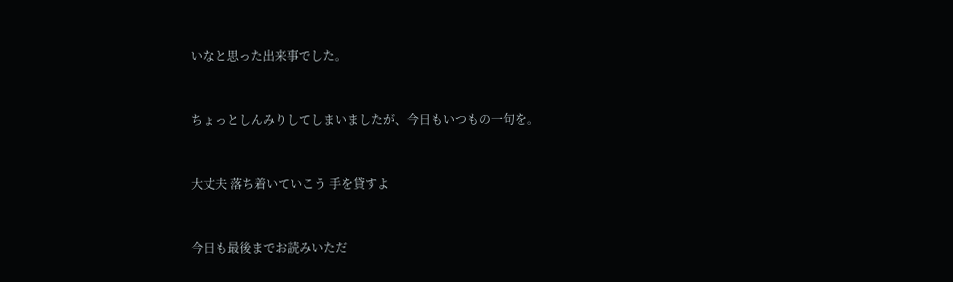いなと思った出来事でした。



ちょっとしんみりしてしまいましたが、今日もいつもの一句を。



大丈夫 落ち着いていこう 手を貸すよ



今日も最後までお読みいただ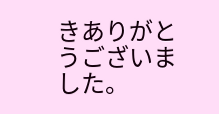きありがとうございました。